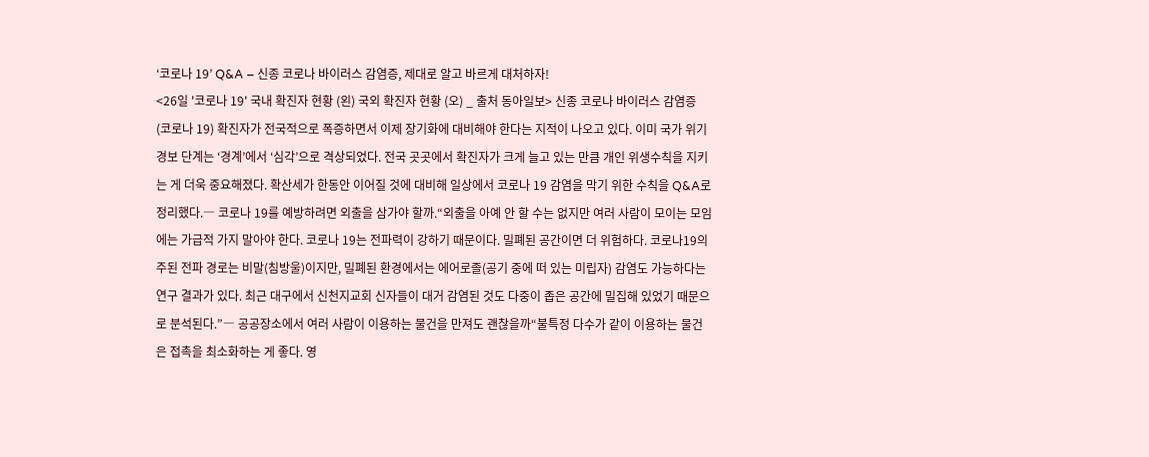‘코로나 19’ Q&A – 신종 코로나 바이러스 감염증, 제대로 알고 바르게 대처하자!
<26일 '코로나 19' 국내 확진자 현황 (왼) 국외 확진자 현황 (오) _ 출처 동아일보> 신종 코로나 바이러스 감염증 (코로나 19) 확진자가 전국적으로 폭증하면서 이제 장기화에 대비해야 한다는 지적이 나오고 있다. 이미 국가 위기경보 단계는 ‘경계’에서 ‘심각’으로 격상되었다. 전국 곳곳에서 확진자가 크게 늘고 있는 만큼 개인 위생수칙을 지키는 게 더욱 중요해졌다. 확산세가 한동안 이어질 것에 대비해 일상에서 코로나 19 감염을 막기 위한 수칙을 Q&A로 정리했다.― 코로나 19를 예방하려면 외출을 삼가야 할까.“외출을 아예 안 할 수는 없지만 여러 사람이 모이는 모임에는 가급적 가지 말아야 한다. 코로나 19는 전파력이 강하기 때문이다. 밀폐된 공간이면 더 위험하다. 코로나19의 주된 전파 경로는 비말(침방울)이지만, 밀폐된 환경에서는 에어로졸(공기 중에 떠 있는 미립자) 감염도 가능하다는 연구 결과가 있다. 최근 대구에서 신천지교회 신자들이 대거 감염된 것도 다중이 좁은 공간에 밀집해 있었기 때문으로 분석된다.”― 공공장소에서 여러 사람이 이용하는 물건을 만져도 괜찮을까“불특정 다수가 같이 이용하는 물건은 접촉을 최소화하는 게 좋다. 영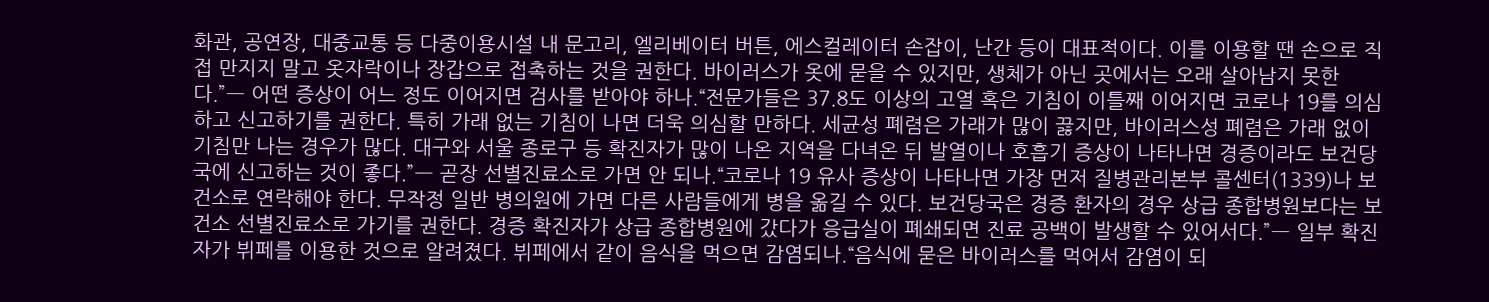화관, 공연장, 대중교통 등 다중이용시설 내 문고리, 엘리베이터 버튼, 에스컬레이터 손잡이, 난간 등이 대표적이다. 이를 이용할 땐 손으로 직접 만지지 말고 옷자락이나 장갑으로 접촉하는 것을 권한다. 바이러스가 옷에 묻을 수 있지만, 생체가 아닌 곳에서는 오래 살아남지 못한다.”― 어떤 증상이 어느 정도 이어지면 검사를 받아야 하나.“전문가들은 37.8도 이상의 고열 혹은 기침이 이틀째 이어지면 코로나 19를 의심하고 신고하기를 권한다. 특히 가래 없는 기침이 나면 더욱 의심할 만하다. 세균성 폐렴은 가래가 많이 끓지만, 바이러스성 폐렴은 가래 없이 기침만 나는 경우가 많다. 대구와 서울 종로구 등 확진자가 많이 나온 지역을 다녀온 뒤 발열이나 호흡기 증상이 나타나면 경증이라도 보건당국에 신고하는 것이 좋다.”― 곧장 선별진료소로 가면 안 되나.“코로나 19 유사 증상이 나타나면 가장 먼저 질병관리본부 콜센터(1339)나 보건소로 연락해야 한다. 무작정 일반 병의원에 가면 다른 사람들에게 병을 옮길 수 있다. 보건당국은 경증 환자의 경우 상급 종합병원보다는 보건소 선별진료소로 가기를 권한다. 경증 확진자가 상급 종합병원에 갔다가 응급실이 폐쇄되면 진료 공백이 발생할 수 있어서다.”― 일부 확진자가 뷔페를 이용한 것으로 알려졌다. 뷔페에서 같이 음식을 먹으면 감염되나.“음식에 묻은 바이러스를 먹어서 감염이 되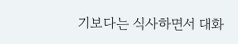기보다는 식사하면서 대화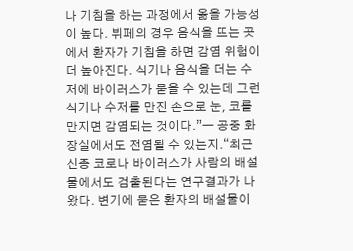나 기침을 하는 과정에서 옮을 가능성이 높다. 뷔페의 경우 음식을 뜨는 곳에서 환자가 기침을 하면 감염 위험이 더 높아진다. 식기나 음식을 더는 수저에 바이러스가 묻을 수 있는데 그런 식기나 수저를 만진 손으로 눈, 코를 만지면 감염되는 것이다.”― 공중 화장실에서도 전염될 수 있는지.“최근 신종 코로나 바이러스가 사람의 배설물에서도 검출된다는 연구결과가 나왔다. 변기에 묻은 환자의 배설물이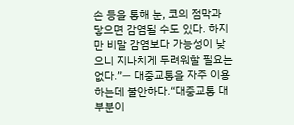손 등을 통해 눈, 코의 점막과 닿으면 감염될 수도 있다. 하지만 비말 감염보다 가능성이 낮으니 지나치게 두려워할 필요는 없다.”― 대중교통을 자주 이용하는데 불안하다.“대중교통 대부분이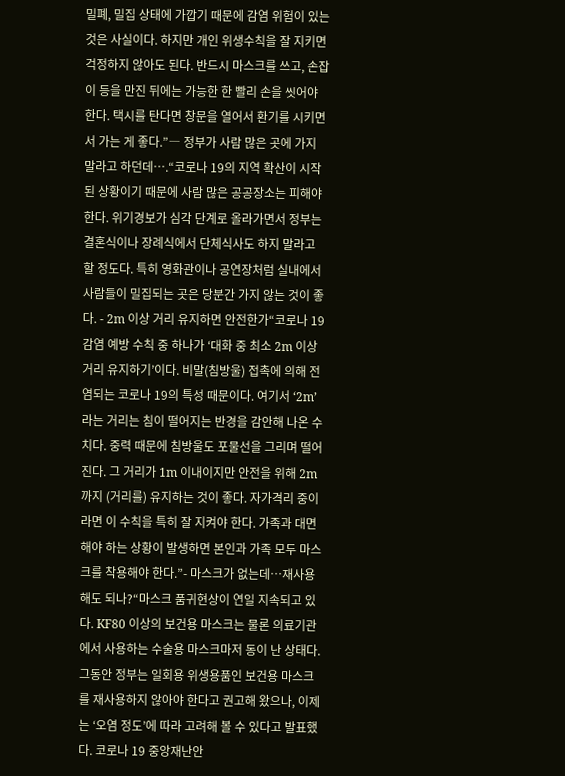밀폐, 밀집 상태에 가깝기 때문에 감염 위험이 있는 것은 사실이다. 하지만 개인 위생수칙을 잘 지키면 걱정하지 않아도 된다. 반드시 마스크를 쓰고, 손잡이 등을 만진 뒤에는 가능한 한 빨리 손을 씻어야 한다. 택시를 탄다면 창문을 열어서 환기를 시키면서 가는 게 좋다.”― 정부가 사람 많은 곳에 가지 말라고 하던데….“코로나 19의 지역 확산이 시작된 상황이기 때문에 사람 많은 공공장소는 피해야 한다. 위기경보가 심각 단계로 올라가면서 정부는 결혼식이나 장례식에서 단체식사도 하지 말라고 할 정도다. 특히 영화관이나 공연장처럼 실내에서 사람들이 밀집되는 곳은 당분간 가지 않는 것이 좋다. - 2m 이상 거리 유지하면 안전한가“코로나 19 감염 예방 수칙 중 하나가 ‘대화 중 최소 2m 이상 거리 유지하기’이다. 비말(침방울) 접촉에 의해 전염되는 코로나 19의 특성 때문이다. 여기서 ‘2m’라는 거리는 침이 떨어지는 반경을 감안해 나온 수치다. 중력 때문에 침방울도 포물선을 그리며 떨어진다. 그 거리가 1m 이내이지만 안전을 위해 2m까지 (거리를) 유지하는 것이 좋다. 자가격리 중이라면 이 수칙을 특히 잘 지켜야 한다. 가족과 대면해야 하는 상황이 발생하면 본인과 가족 모두 마스크를 착용해야 한다.”- 마스크가 없는데…재사용해도 되나?“마스크 품귀현상이 연일 지속되고 있다. KF80 이상의 보건용 마스크는 물론 의료기관에서 사용하는 수술용 마스크마저 동이 난 상태다. 그동안 정부는 일회용 위생용품인 보건용 마스크를 재사용하지 않아야 한다고 권고해 왔으나, 이제는 ‘오염 정도’에 따라 고려해 볼 수 있다고 발표했다. 코로나 19 중앙재난안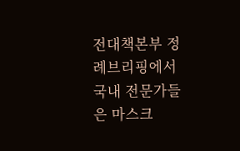전대책본부 정례브리핑에서 국내 전문가들은 마스크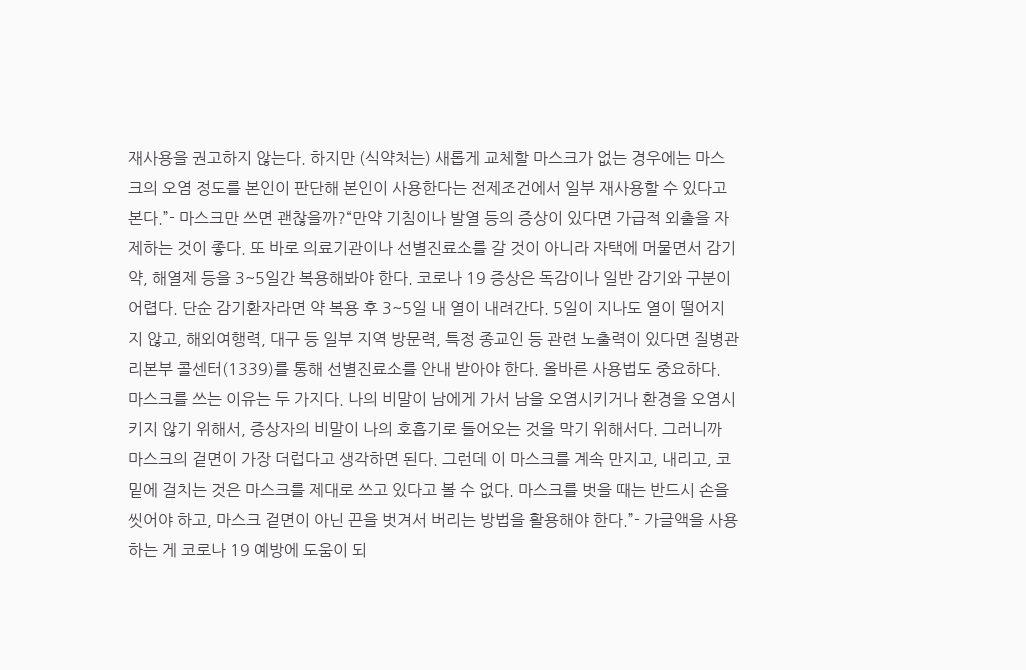재사용을 권고하지 않는다. 하지만 (식약처는) 새롭게 교체할 마스크가 없는 경우에는 마스크의 오염 정도를 본인이 판단해 본인이 사용한다는 전제조건에서 일부 재사용할 수 있다고 본다.”- 마스크만 쓰면 괜찮을까?“만약 기침이나 발열 등의 증상이 있다면 가급적 외출을 자제하는 것이 좋다. 또 바로 의료기관이나 선별진료소를 갈 것이 아니라 자택에 머물면서 감기약, 해열제 등을 3~5일간 복용해봐야 한다. 코로나 19 증상은 독감이나 일반 감기와 구분이 어렵다. 단순 감기환자라면 약 복용 후 3~5일 내 열이 내려간다. 5일이 지나도 열이 떨어지지 않고, 해외여행력, 대구 등 일부 지역 방문력, 특정 종교인 등 관련 노출력이 있다면 질병관리본부 콜센터(1339)를 통해 선별진료소를 안내 받아야 한다. 올바른 사용법도 중요하다. 마스크를 쓰는 이유는 두 가지다. 나의 비말이 남에게 가서 남을 오염시키거나 환경을 오염시키지 않기 위해서, 증상자의 비말이 나의 호흡기로 들어오는 것을 막기 위해서다. 그러니까 마스크의 겉면이 가장 더럽다고 생각하면 된다. 그런데 이 마스크를 계속 만지고, 내리고, 코 밑에 걸치는 것은 마스크를 제대로 쓰고 있다고 볼 수 없다. 마스크를 벗을 때는 반드시 손을 씻어야 하고, 마스크 겉면이 아닌 끈을 벗겨서 버리는 방법을 활용해야 한다.”- 가글액을 사용하는 게 코로나 19 예방에 도움이 되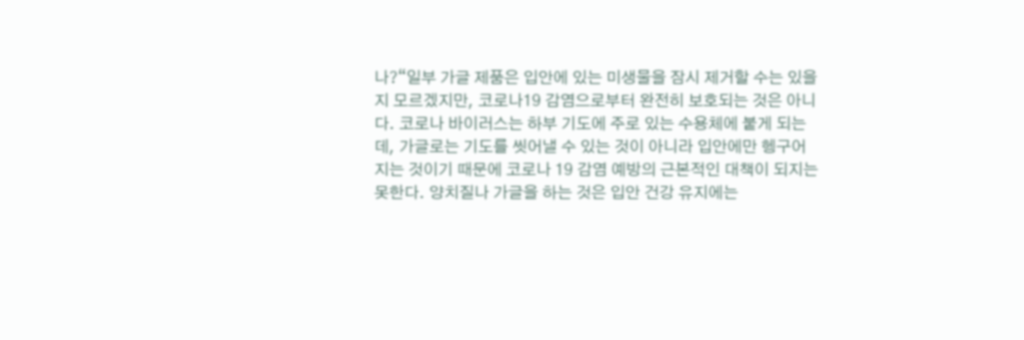나?“일부 가글 제품은 입안에 있는 미생물을 잠시 제거할 수는 있을지 모르겠지만, 코로나19 감염으로부터 완전히 보호되는 것은 아니다. 코로나 바이러스는 하부 기도에 주로 있는 수용체에 붙게 되는데, 가글로는 기도를 씻어낼 수 있는 것이 아니라 입안에만 헹구어지는 것이기 때문에 코로나 19 감염 예방의 근본적인 대책이 되지는 못한다. 양치질나 가글을 하는 것은 입안 건강 유지에는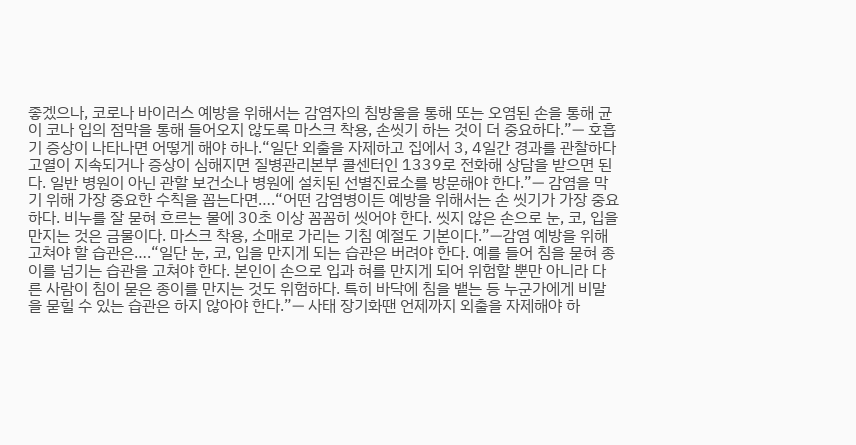좋겠으나, 코로나 바이러스 예방을 위해서는 감염자의 침방울을 통해 또는 오염된 손을 통해 균이 코나 입의 점막을 통해 들어오지 않도록 마스크 착용, 손씻기 하는 것이 더 중요하다.”― 호흡기 증상이 나타나면 어떻게 해야 하나.“일단 외출을 자제하고 집에서 3, 4일간 경과를 관찰하다 고열이 지속되거나 증상이 심해지면 질병관리본부 콜센터인 1339로 전화해 상담을 받으면 된다. 일반 병원이 아닌 관할 보건소나 병원에 설치된 선별진료소를 방문해야 한다.”― 감염을 막기 위해 가장 중요한 수칙을 꼽는다면….“어떤 감염병이든 예방을 위해서는 손 씻기가 가장 중요하다. 비누를 잘 묻혀 흐르는 물에 30초 이상 꼼꼼히 씻어야 한다. 씻지 않은 손으로 눈, 코, 입을 만지는 것은 금물이다. 마스크 착용, 소매로 가리는 기침 예절도 기본이다.”―감염 예방을 위해 고쳐야 할 습관은….“일단 눈, 코, 입을 만지게 되는 습관은 버려야 한다. 예를 들어 침을 묻혀 종이를 넘기는 습관을 고쳐야 한다. 본인이 손으로 입과 혀를 만지게 되어 위험할 뿐만 아니라 다른 사람이 침이 묻은 종이를 만지는 것도 위험하다. 특히 바닥에 침을 뱉는 등 누군가에게 비말을 묻힐 수 있는 습관은 하지 않아야 한다.”― 사태 장기화땐 언제까지 외출을 자제해야 하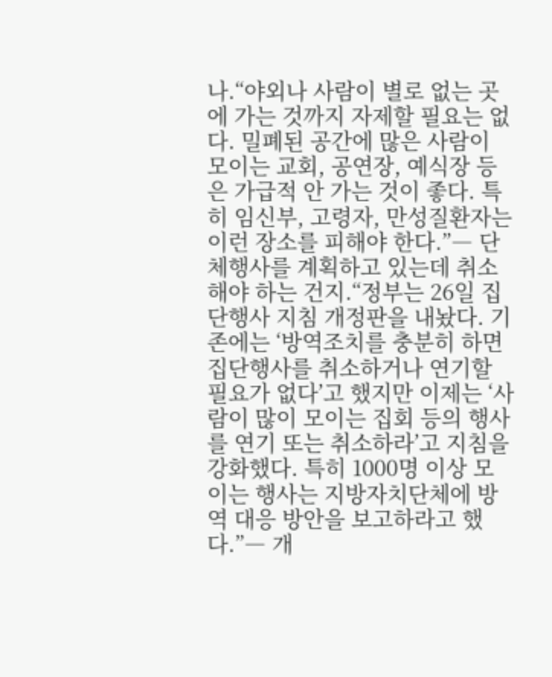나.“야외나 사람이 별로 없는 곳에 가는 것까지 자제할 필요는 없다. 밀폐된 공간에 많은 사람이 모이는 교회, 공연장, 예식장 등은 가급적 안 가는 것이 좋다. 특히 임신부, 고령자, 만성질환자는 이런 장소를 피해야 한다.”― 단체행사를 계획하고 있는데 취소해야 하는 건지.“정부는 26일 집단행사 지침 개정판을 내놨다. 기존에는 ‘방역조치를 충분히 하면 집단행사를 취소하거나 연기할 필요가 없다’고 했지만 이제는 ‘사람이 많이 모이는 집회 등의 행사를 연기 또는 취소하라’고 지침을 강화했다. 특히 1000명 이상 모이는 행사는 지방자치단체에 방역 대응 방안을 보고하라고 했다.”― 개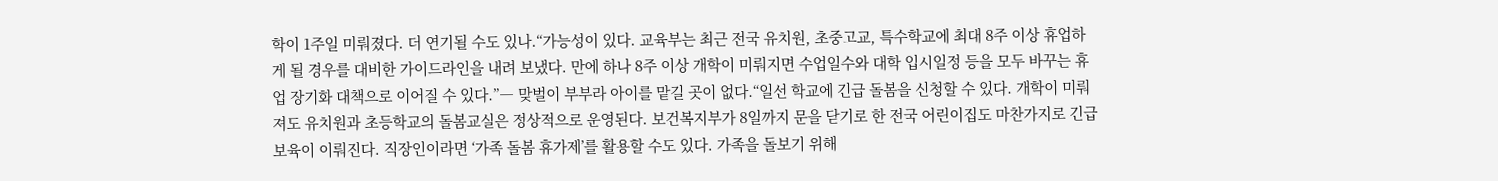학이 1주일 미뤄졌다. 더 연기될 수도 있나.“가능성이 있다. 교육부는 최근 전국 유치원, 초중고교, 특수학교에 최대 8주 이상 휴업하게 될 경우를 대비한 가이드라인을 내려 보냈다. 만에 하나 8주 이상 개학이 미뤄지면 수업일수와 대학 입시일정 등을 모두 바꾸는 휴업 장기화 대책으로 이어질 수 있다.”― 맞벌이 부부라 아이를 맡길 곳이 없다.“일선 학교에 긴급 돌봄을 신청할 수 있다. 개학이 미뤄져도 유치원과 초등학교의 돌봄교실은 정상적으로 운영된다. 보건복지부가 8일까지 문을 닫기로 한 전국 어린이집도 마찬가지로 긴급보육이 이뤄진다. 직장인이라면 ‘가족 돌봄 휴가제’를 활용할 수도 있다. 가족을 돌보기 위해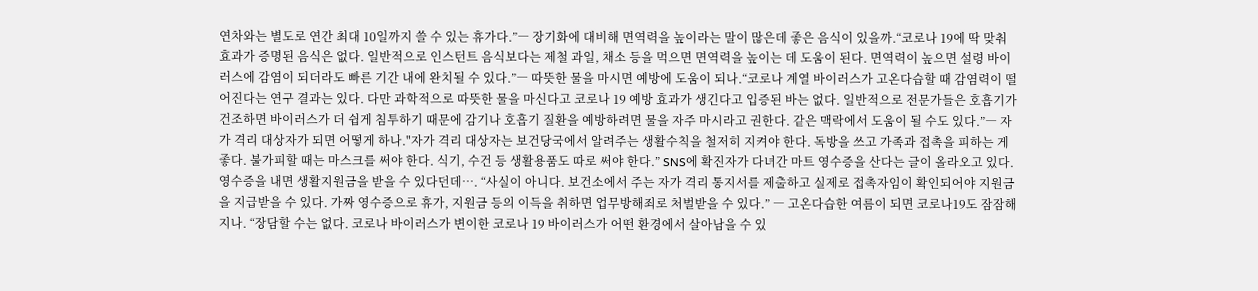연차와는 별도로 연간 최대 10일까지 쓸 수 있는 휴가다.”― 장기화에 대비해 면역력을 높이라는 말이 많은데 좋은 음식이 있을까.“코로나 19에 딱 맞춰 효과가 증명된 음식은 없다. 일반적으로 인스턴트 음식보다는 제철 과일, 채소 등을 먹으면 면역력을 높이는 데 도움이 된다. 면역력이 높으면 설령 바이러스에 감염이 되더라도 빠른 기간 내에 완치될 수 있다.”― 따뜻한 물을 마시면 예방에 도움이 되나.“코로나 계열 바이러스가 고온다습할 때 감염력이 떨어진다는 연구 결과는 있다. 다만 과학적으로 따뜻한 물을 마신다고 코로나 19 예방 효과가 생긴다고 입증된 바는 없다. 일반적으로 전문가들은 호흡기가 건조하면 바이러스가 더 쉽게 침투하기 때문에 감기나 호흡기 질환을 예방하려면 물을 자주 마시라고 권한다. 같은 맥락에서 도움이 될 수도 있다.”― 자가 격리 대상자가 되면 어떻게 하나."자가 격리 대상자는 보건당국에서 알려주는 생활수칙을 철저히 지켜야 한다. 독방을 쓰고 가족과 접촉을 피하는 게 좋다. 불가피할 때는 마스크를 써야 한다. 식기, 수건 등 생활용품도 따로 써야 한다.” SNS에 확진자가 다녀간 마트 영수증을 산다는 글이 올라오고 있다. 영수증을 내면 생활지원금을 받을 수 있다던데…. “사실이 아니다. 보건소에서 주는 자가 격리 통지서를 제출하고 실제로 접촉자임이 확인되어야 지원금을 지급받을 수 있다. 가짜 영수증으로 휴가, 지원금 등의 이득을 취하면 업무방해죄로 처벌받을 수 있다.” ― 고온다습한 여름이 되면 코로나19도 잠잠해지나. “장담할 수는 없다. 코로나 바이러스가 변이한 코로나 19 바이러스가 어떤 환경에서 살아남을 수 있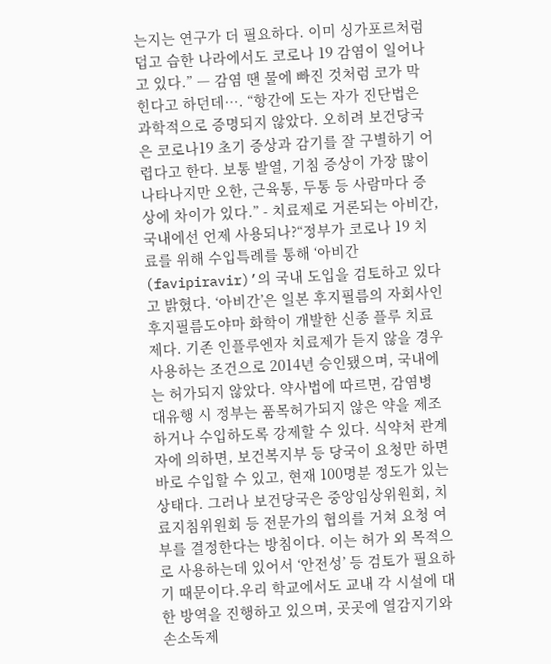는지는 연구가 더 필요하다. 이미 싱가포르처럼 덥고 습한 나라에서도 코로나 19 감염이 일어나고 있다.” ― 감염 땐 물에 빠진 것처럼 코가 막힌다고 하던데…. “항간에 도는 자가 진단법은 과학적으로 증명되지 않았다. 오히려 보건당국은 코로나19 초기 증상과 감기를 잘 구별하기 어렵다고 한다. 보통 발열, 기침 증상이 가장 많이 나타나지만 오한, 근육통, 두통 등 사람마다 증상에 차이가 있다.” - 치료제로 거론되는 아비간, 국내에선 언제 사용되나?“정부가 코로나 19 치료를 위해 수입특례를 통해 ‘아비간(favipiravir)’의 국내 도입을 검토하고 있다고 밝혔다. ‘아비간’은 일본 후지필름의 자회사인 후지필름도야마 화학이 개발한 신종 플루 치료제다. 기존 인플루엔자 치료제가 듣지 않을 경우 사용하는 조건으로 2014년 승인됐으며, 국내에는 허가되지 않았다. 약사법에 따르면, 감염병 대유행 시 정부는 품목허가되지 않은 약을 제조하거나 수입하도록 강제할 수 있다. 식약처 관계자에 의하면, 보건복지부 등 당국이 요청만 하면 바로 수입할 수 있고, 현재 100명분 정도가 있는 상태다. 그러나 보건당국은 중앙임상위원회, 치료지침위원회 등 전문가의 협의를 거쳐 요청 여부를 결정한다는 방침이다. 이는 허가 외 목적으로 사용하는데 있어서 ‘안전성’ 등 검토가 필요하기 때문이다.우리 학교에서도 교내 각 시설에 대한 방역을 진행하고 있으며, 곳곳에 열감지기와 손소독제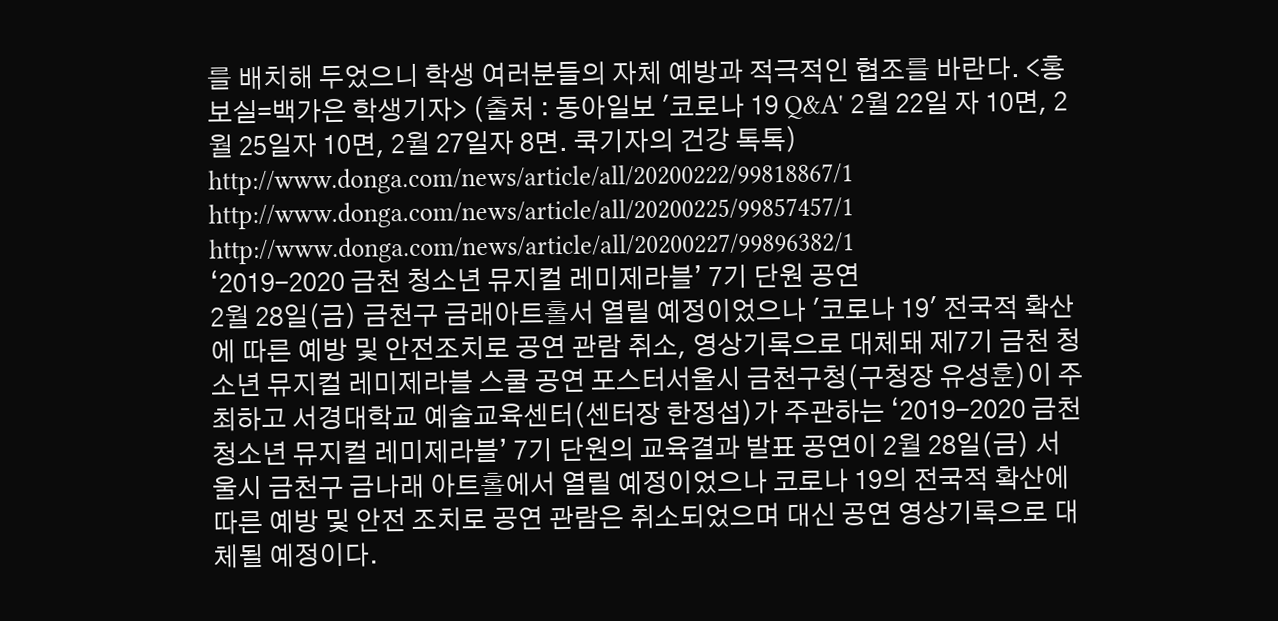를 배치해 두었으니 학생 여러분들의 자체 예방과 적극적인 협조를 바란다. <홍보실=백가은 학생기자> (출처 : 동아일보 '코로나 19 Q&A' 2월 22일 자 10면, 2월 25일자 10면, 2월 27일자 8면. 쿡기자의 건강 톡톡) http://www.donga.com/news/article/all/20200222/99818867/1 http://www.donga.com/news/article/all/20200225/99857457/1 http://www.donga.com/news/article/all/20200227/99896382/1
‘2019-2020 금천 청소년 뮤지컬 레미제라블’ 7기 단원 공연
2월 28일(금) 금천구 금래아트홀서 열릴 예정이었으나 '코로나 19' 전국적 확산에 따른 예방 및 안전조치로 공연 관람 취소, 영상기록으로 대체돼 제7기 금천 청소년 뮤지컬 레미제라블 스쿨 공연 포스터서울시 금천구청(구청장 유성훈)이 주최하고 서경대학교 예술교육센터(센터장 한정섭)가 주관하는 ‘2019-2020 금천 청소년 뮤지컬 레미제라블’ 7기 단원의 교육결과 발표 공연이 2월 28일(금) 서울시 금천구 금나래 아트홀에서 열릴 예정이었으나 코로나 19의 전국적 확산에 따른 예방 및 안전 조치로 공연 관람은 취소되었으며 대신 공연 영상기록으로 대체될 예정이다.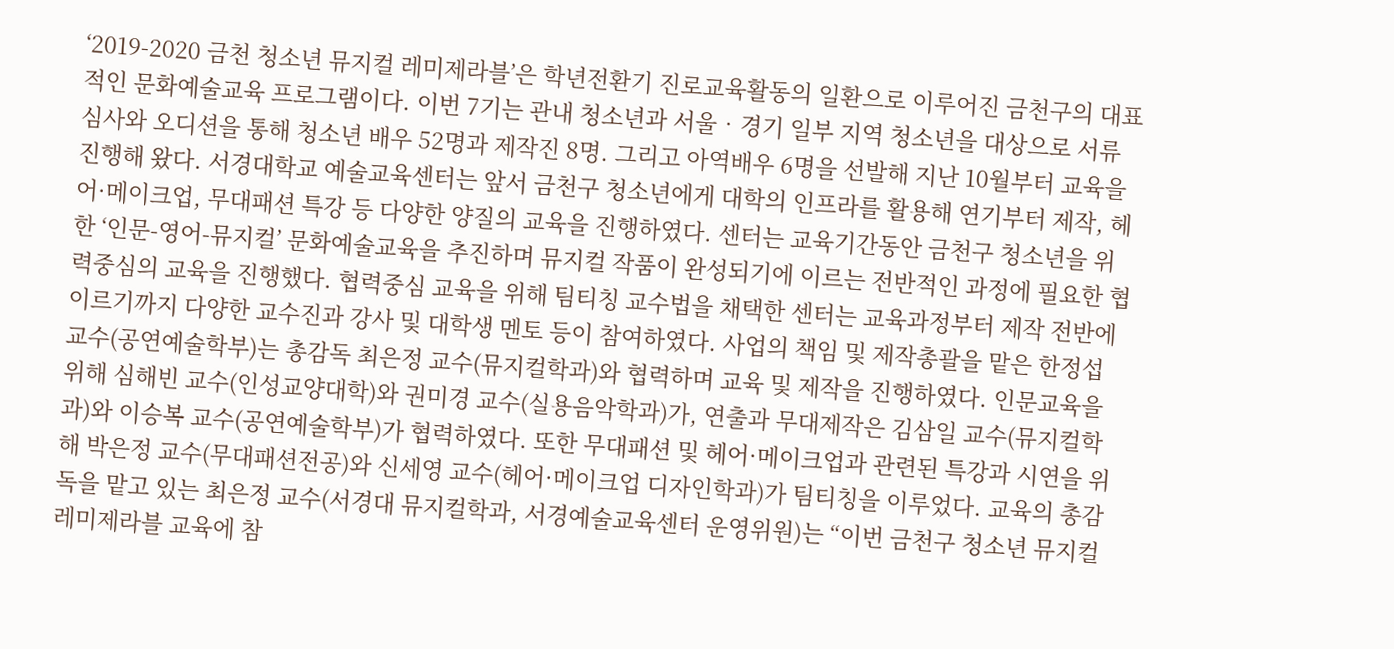‘2019-2020 금천 청소년 뮤지컬 레미제라블’은 학년전환기 진로교육활동의 일환으로 이루어진 금천구의 대표적인 문화예술교육 프로그램이다. 이번 7기는 관내 청소년과 서울‧경기 일부 지역 청소년을 대상으로 서류심사와 오디션을 통해 청소년 배우 52명과 제작진 8명. 그리고 아역배우 6명을 선발해 지난 10월부터 교육을 진행해 왔다. 서경대학교 예술교육센터는 앞서 금천구 청소년에게 대학의 인프라를 활용해 연기부터 제작, 헤어·메이크업, 무대패션 특강 등 다양한 양질의 교육을 진행하였다. 센터는 교육기간동안 금천구 청소년을 위한 ‘인문-영어-뮤지컬’ 문화예술교육을 추진하며 뮤지컬 작품이 완성되기에 이르는 전반적인 과정에 필요한 협력중심의 교육을 진행했다. 협력중심 교육을 위해 팀티칭 교수법을 채택한 센터는 교육과정부터 제작 전반에 이르기까지 다양한 교수진과 강사 및 대학생 멘토 등이 참여하였다. 사업의 책임 및 제작총괄을 맡은 한정섭 교수(공연예술학부)는 총감독 최은정 교수(뮤지컬학과)와 협력하며 교육 및 제작을 진행하였다. 인문교육을 위해 심해빈 교수(인성교양대학)와 권미경 교수(실용음악학과)가, 연출과 무대제작은 김삼일 교수(뮤지컬학과)와 이승복 교수(공연예술학부)가 협력하였다. 또한 무대패션 및 헤어·메이크업과 관련된 특강과 시연을 위해 박은정 교수(무대패션전공)와 신세영 교수(헤어·메이크업 디자인학과)가 팀티칭을 이루었다. 교육의 총감독을 맡고 있는 최은정 교수(서경대 뮤지컬학과, 서경예술교육센터 운영위원)는 “이번 금천구 청소년 뮤지컬 레미제라블 교육에 참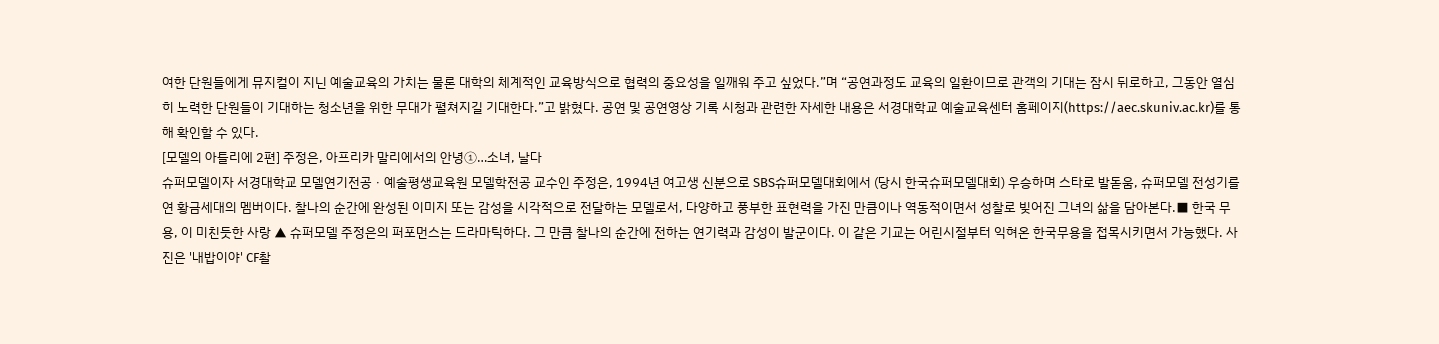여한 단원들에게 뮤지컬이 지닌 예술교육의 가치는 물론 대학의 체계적인 교육방식으로 협력의 중요성을 일깨워 주고 싶었다.”며 “공연과정도 교육의 일환이므로 관객의 기대는 잠시 뒤로하고, 그동안 열심히 노력한 단원들이 기대하는 청소년을 위한 무대가 펼쳐지길 기대한다.”고 밝혔다. 공연 및 공연영상 기록 시청과 관련한 자세한 내용은 서경대학교 예술교육센터 홈페이지(https://aec.skuniv.ac.kr)를 통해 확인할 수 있다.
[모델의 아틀리에 2편] 주정은, 아프리카 말리에서의 안녕①…소녀, 날다
슈퍼모델이자 서경대학교 모델연기전공ㆍ예술평생교육원 모델학전공 교수인 주정은, 1994년 여고생 신분으로 SBS슈퍼모델대회에서 (당시 한국슈퍼모델대회) 우승하며 스타로 발돋움, 슈퍼모델 전성기를 연 황금세대의 멤버이다. 찰나의 순간에 완성된 이미지 또는 감성을 시각적으로 전달하는 모델로서, 다양하고 풍부한 표현력을 가진 만큼이나 역동적이면서 성찰로 빚어진 그녀의 삶을 담아본다.■ 한국 무용, 이 미친듯한 사랑 ▲ 슈퍼모델 주정은의 퍼포먼스는 드라마틱하다. 그 만큼 찰나의 순간에 전하는 연기력과 감성이 발군이다. 이 같은 기교는 어린시절부터 익혀온 한국무용을 접목시키면서 가능했다. 사진은 '내밥이야' CF촬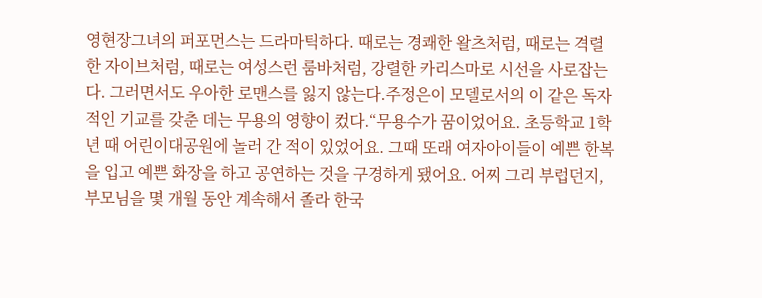영현장그녀의 퍼포먼스는 드라마틱하다. 때로는 경쾌한 왈츠처럼, 때로는 격렬한 자이브처럼, 때로는 여성스런 룸바처럼, 강렬한 카리스마로 시선을 사로잡는다. 그러면서도 우아한 로맨스를 잃지 않는다.주정은이 모델로서의 이 같은 독자적인 기교를 갖춘 데는 무용의 영향이 컸다.“무용수가 꿈이었어요. 초등학교 1학년 때 어린이대공원에 놀러 간 적이 있었어요. 그때 또래 여자아이들이 예쁜 한복을 입고 예쁜 화장을 하고 공연하는 것을 구경하게 됐어요. 어찌 그리 부럽던지, 부모님을 몇 개월 동안 계속해서 졸라 한국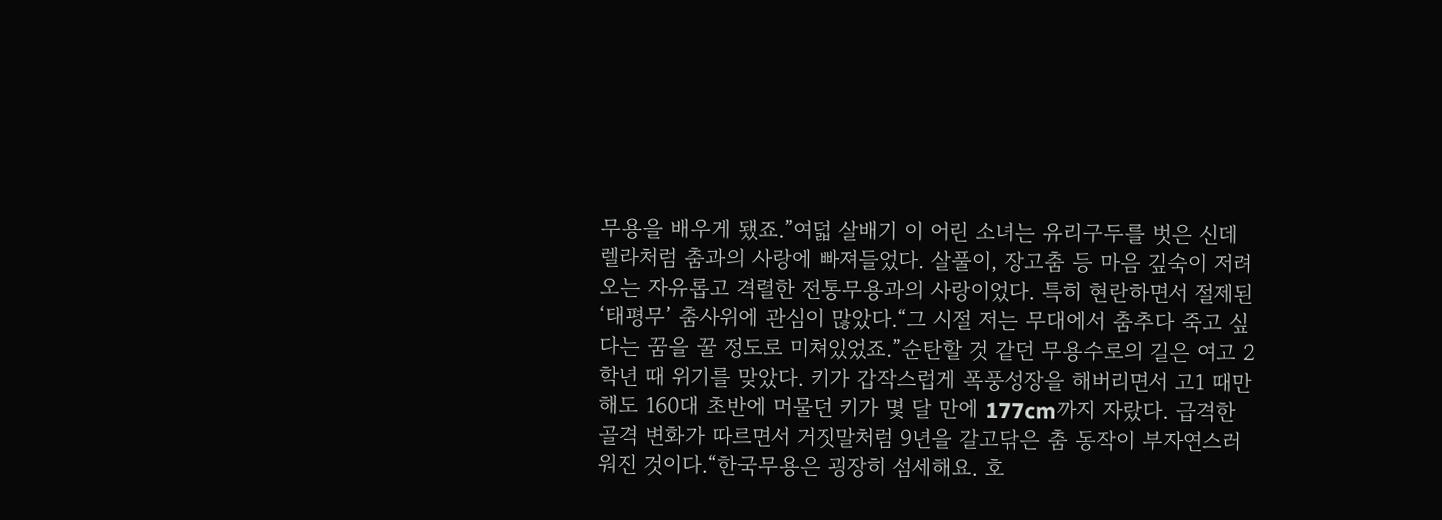무용을 배우게 됐죠.”여덟 살배기 이 어린 소녀는 유리구두를 벗은 신데렐라처럼 춤과의 사랑에 빠져들었다. 살풀이, 장고춤 등 마음 깊숙이 저려오는 자유롭고 격렬한 전통무용과의 사랑이었다. 특히 현란하면서 절제된 ‘태평무’ 춤사위에 관심이 많았다.“그 시절 저는 무대에서 춤추다 죽고 싶다는 꿈을 꿀 정도로 미쳐있었죠.”순탄할 것 같던 무용수로의 길은 여고 2학년 때 위기를 맞았다. 키가 갑작스럽게 폭풍성장을 해버리면서 고1 때만 해도 160대 초반에 머물던 키가 몇 달 만에 177cm까지 자랐다. 급격한 골격 변화가 따르면서 거짓말처럼 9년을 갈고닦은 춤 동작이 부자연스러워진 것이다.“한국무용은 굉장히 섬세해요. 호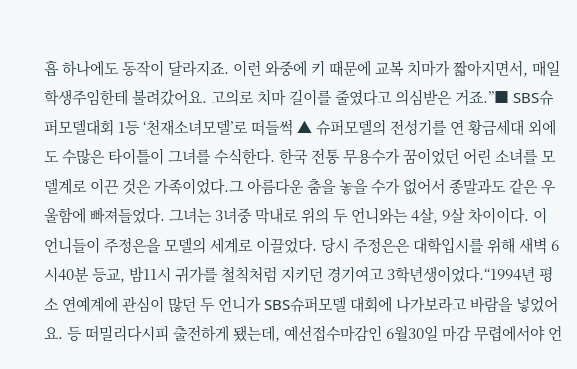흡 하나에도 동작이 달라지죠. 이런 와중에 키 때문에 교복 치마가 짧아지면서, 매일 학생주임한테 불려갔어요. 고의로 치마 길이를 줄였다고 의심받은 거죠.”■ SBS슈퍼모델대회 1등 ‘천재소녀모델’로 떠들썩 ▲ 슈퍼모델의 전성기를 연 황금세대 외에도 수많은 타이틀이 그녀를 수식한다. 한국 전통 무용수가 꿈이었던 어린 소녀를 모델계로 이끈 것은 가족이었다.그 아름다운 춤을 놓을 수가 없어서 종말과도 같은 우울함에 빠져들었다. 그녀는 3녀중 막내로 위의 두 언니와는 4살, 9살 차이이다. 이 언니들이 주정은을 모델의 세계로 이끌었다. 당시 주정은은 대학입시를 위해 새벽 6시40분 등교, 밤11시 귀가를 철칙처럼 지키던 경기여고 3학년생이었다.“1994년 평소 연예계에 관심이 많던 두 언니가 SBS슈퍼모델 대회에 나가보라고 바람을 넣었어요. 등 떠밀리다시피 출전하게 됐는데, 예선접수마감인 6월30일 마감 무렵에서야 언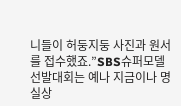니들이 허둥지둥 사진과 원서를 접수했죠.”SBS슈퍼모델선발대회는 예나 지금이나 명실상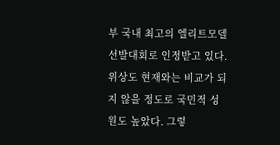부 국내 최고의 엘리트모델 선발대회로 인정받고 있다. 위상도 현재와는 비교가 되지 않을 정도로 국민적 성원도 높았다. 그렇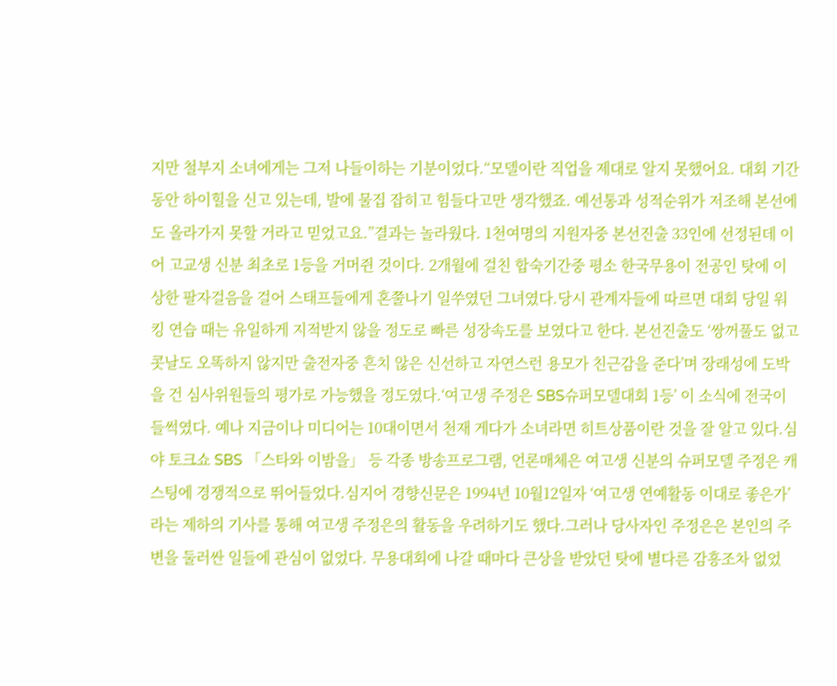지만 철부지 소녀에게는 그저 나들이하는 기분이었다.“모델이란 직업을 제대로 알지 못했어요. 대회 기간 동안 하이힐을 신고 있는데, 발에 물집 잡히고 힘들다고만 생각했죠. 예선통과 성적순위가 저조해 본선에도 올라가지 못할 거라고 믿었고요.”결과는 놀라웠다. 1천여명의 지원자중 본선진출 33인에 선정된데 이어 고교생 신분 최초로 1등을 거머쥔 것이다. 2개월에 걸친 합숙기간중 평소 한국무용이 전공인 탓에 이상한 팔자걸음을 걸어 스태프들에게 혼쭐나기 일쑤였던 그녀였다.당시 관계자들에 따르면 대회 당일 워킹 연습 때는 유일하게 지적받지 않을 정도로 빠른 성장속도를 보였다고 한다. 본선진출도 ‘쌍꺼풀도 없고 콧날도 오똑하지 않지만 출전자중 흔치 않은 신선하고 자연스런 용모가 친근감을 준다’며 장래성에 도박을 건 심사위원들의 평가로 가능했을 정도였다.‘여고생 주정은 SBS슈퍼모델대회 1등’ 이 소식에 전국이 들썩였다. 예나 지금이나 미디어는 10대이면서 천재 게다가 소녀라면 히트상품이란 것을 잘 알고 있다.심야 토크쇼 SBS 「스타와 이밤을」 등 각종 방송프로그램, 언론매체은 여고생 신분의 슈퍼모델 주정은 캐스팅에 경쟁적으로 뛰어들었다.심지어 경향신문은 1994년 10월12일자 ‘여고생 연예활동 이대로 좋은가’라는 제하의 기사를 통해 여고생 주정은의 활동을 우려하기도 했다.그러나 당사자인 주정은은 본인의 주변을 둘러싼 일들에 관심이 없었다. 무용대회에 나갈 때마다 큰상을 받았던 탓에 별다른 감흥조차 없었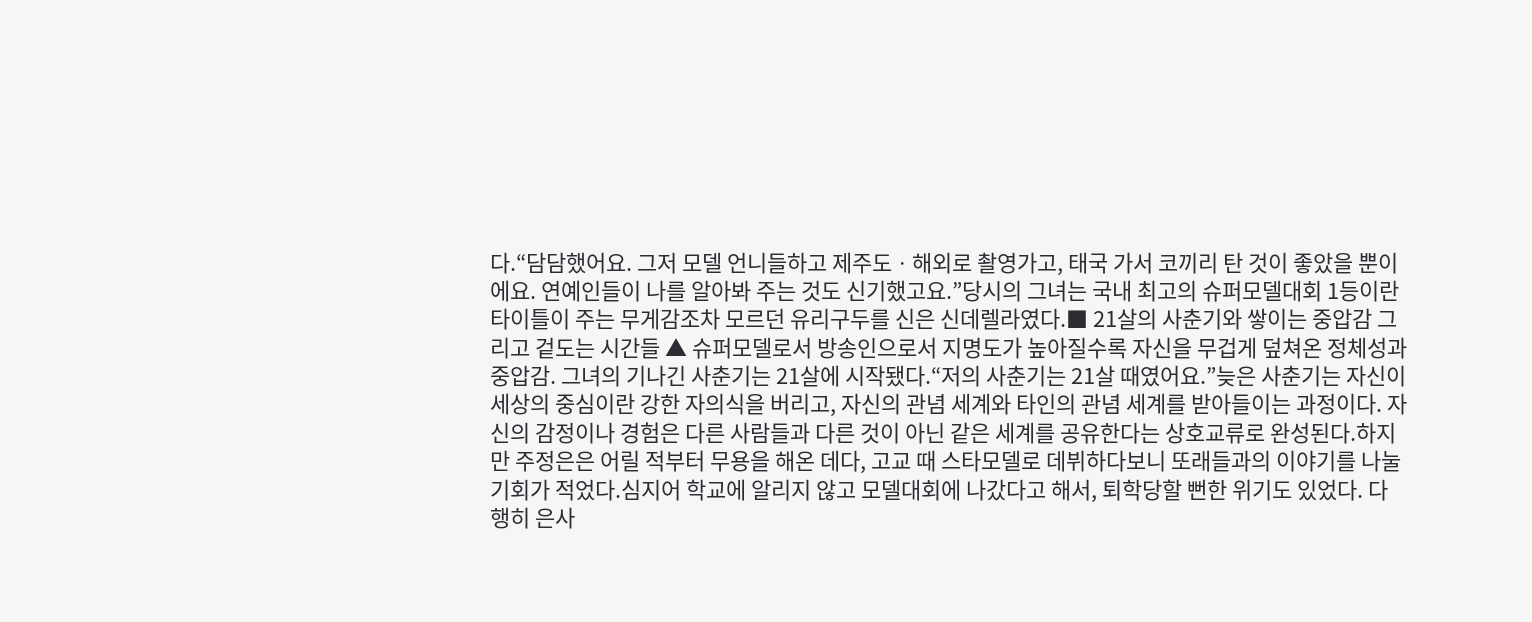다.“담담했어요. 그저 모델 언니들하고 제주도ㆍ해외로 촬영가고, 태국 가서 코끼리 탄 것이 좋았을 뿐이에요. 연예인들이 나를 알아봐 주는 것도 신기했고요.”당시의 그녀는 국내 최고의 슈퍼모델대회 1등이란 타이틀이 주는 무게감조차 모르던 유리구두를 신은 신데렐라였다.■ 21살의 사춘기와 쌓이는 중압감 그리고 겉도는 시간들 ▲ 슈퍼모델로서 방송인으로서 지명도가 높아질수록 자신을 무겁게 덮쳐온 정체성과 중압감. 그녀의 기나긴 사춘기는 21살에 시작됐다.“저의 사춘기는 21살 때였어요.”늦은 사춘기는 자신이 세상의 중심이란 강한 자의식을 버리고, 자신의 관념 세계와 타인의 관념 세계를 받아들이는 과정이다. 자신의 감정이나 경험은 다른 사람들과 다른 것이 아닌 같은 세계를 공유한다는 상호교류로 완성된다.하지만 주정은은 어릴 적부터 무용을 해온 데다, 고교 때 스타모델로 데뷔하다보니 또래들과의 이야기를 나눌 기회가 적었다.심지어 학교에 알리지 않고 모델대회에 나갔다고 해서, 퇴학당할 뻔한 위기도 있었다. 다행히 은사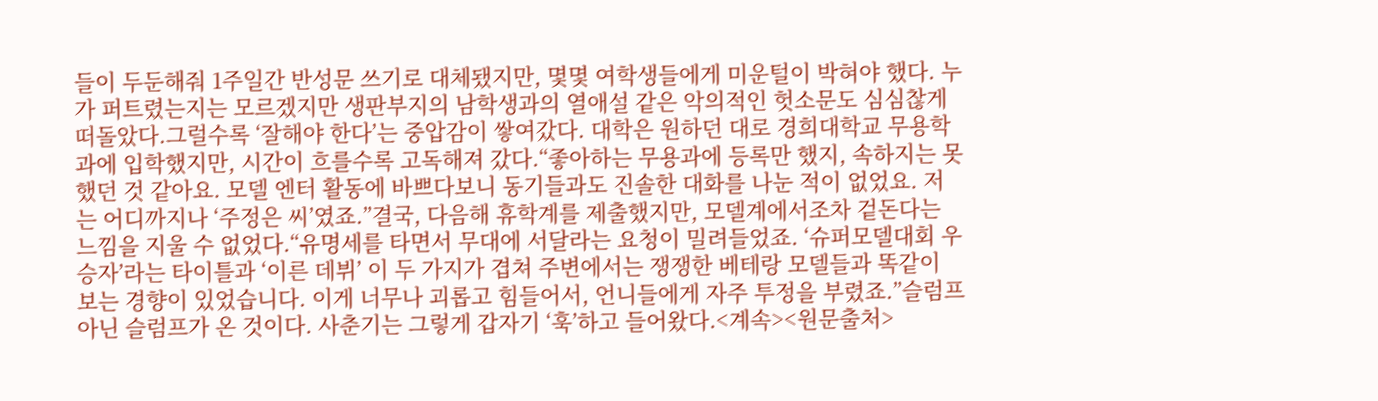들이 두둔해줘 1주일간 반성문 쓰기로 대체됐지만, 몇몇 여학생들에게 미운털이 박혀야 했다. 누가 퍼트렸는지는 모르겠지만 생판부지의 남학생과의 열애설 같은 악의적인 헛소문도 심심찮게 떠돌았다.그럴수록 ‘잘해야 한다’는 중압감이 쌓여갔다. 대학은 원하던 대로 경희대학교 무용학과에 입학했지만, 시간이 흐를수록 고독해져 갔다.“좋아하는 무용과에 등록만 했지, 속하지는 못했던 것 같아요. 모델 엔터 활동에 바쁘다보니 동기들과도 진솔한 대화를 나눈 적이 없었요. 저는 어디까지나 ‘주정은 씨’였죠.”결국, 다음해 휴학계를 제출했지만, 모델계에서조차 겉돈다는 느낌을 지울 수 없었다.“유명세를 타면서 무대에 서달라는 요청이 밀려들었죠. ‘슈퍼모델대회 우승자’라는 타이틀과 ‘이른 데뷔’ 이 두 가지가 겹쳐 주변에서는 쟁쟁한 베테랑 모델들과 똑같이 보는 경향이 있었습니다. 이게 너무나 괴롭고 힘들어서, 언니들에게 자주 투정을 부렸죠.”슬럼프 아닌 슬럼프가 온 것이다. 사춘기는 그렇게 갑자기 ‘훅’하고 들어왔다.<계속><원문출처>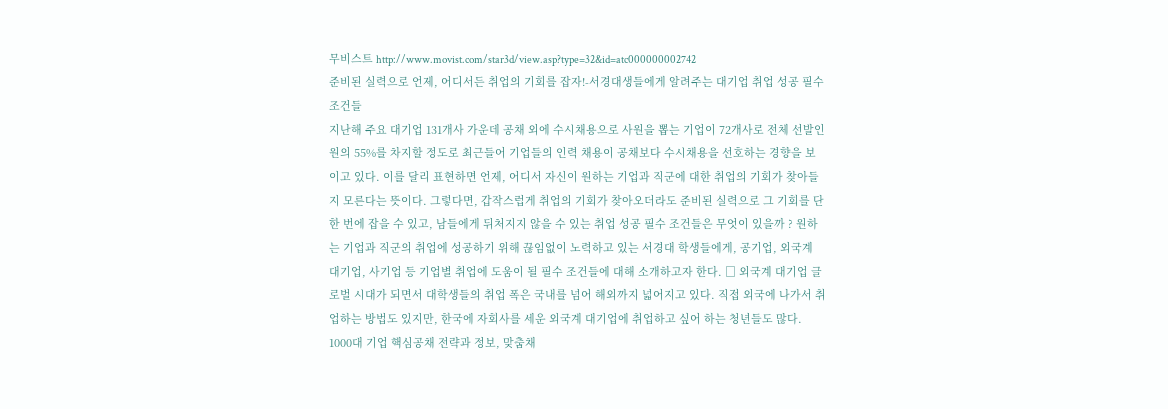무비스트 http://www.movist.com/star3d/view.asp?type=32&id=atc000000002742
준비된 실력으로 언제, 어디서든 취업의 기회를 잡자!-서경대생들에게 알려주는 대기업 취업 성공 필수 조건들
지난해 주요 대기업 131개사 가운데 공채 외에 수시채용으로 사원을 뽑는 기업이 72개사로 전체 선발인원의 55%를 차지할 정도로 최근들어 기업들의 인력 채용이 공채보다 수시채용을 선호하는 경향을 보이고 있다. 이를 달리 표현하면 언제, 어디서 자신이 원하는 기업과 직군에 대한 취업의 기회가 찾아들지 모른다는 뜻이다. 그렇다면, 갑작스럽게 취업의 기회가 찾아오더라도 준비된 실력으로 그 기회를 단 한 번에 잡을 수 있고, 남들에게 뒤처지지 않을 수 있는 취업 성공 필수 조건들은 무엇이 있을까 ? 원하는 기업과 직군의 취업에 성공하기 위해 끊임없이 노력하고 있는 서경대 학생들에게, 공기업, 외국계 대기업, 사기업 등 기업별 취업에 도움이 될 필수 조건들에 대해 소개하고자 한다. □ 외국계 대기업 글로벌 시대가 되면서 대학생들의 취업 폭은 국내를 넘어 해외까지 넓어지고 있다. 직접 외국에 나가서 취업하는 방법도 있지만, 한국에 자회사를 세운 외국계 대기업에 취업하고 싶어 하는 청년들도 많다. 1000대 기업 핵심공채 전략과 정보, 맞춤채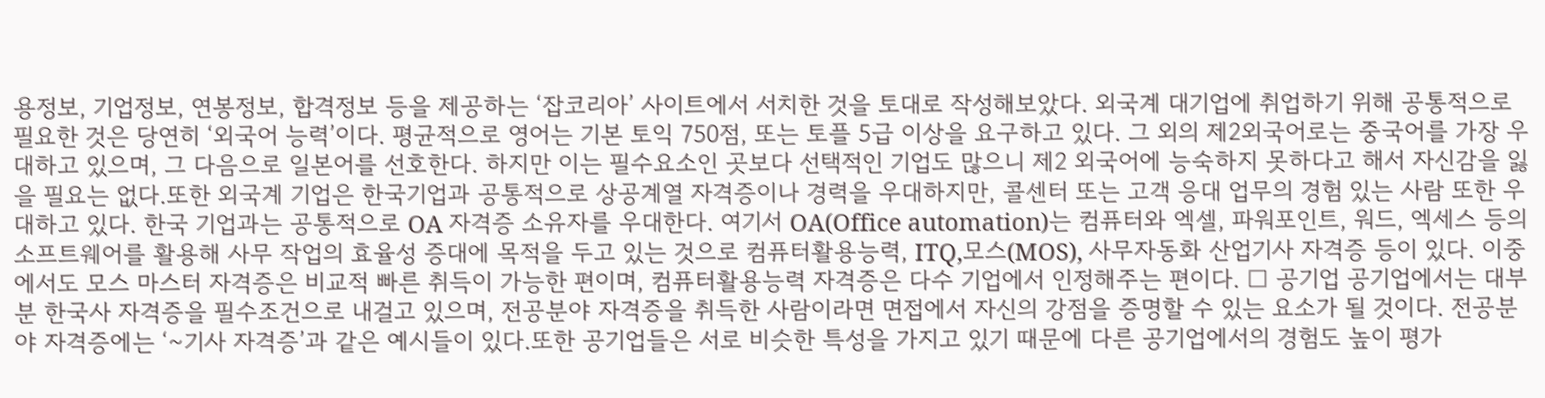용정보, 기업정보, 연봉정보, 합격정보 등을 제공하는 ‘잡코리아’ 사이트에서 서치한 것을 토대로 작성해보았다. 외국계 대기업에 취업하기 위해 공통적으로 필요한 것은 당연히 ‘외국어 능력’이다. 평균적으로 영어는 기본 토익 750점, 또는 토플 5급 이상을 요구하고 있다. 그 외의 제2외국어로는 중국어를 가장 우대하고 있으며, 그 다음으로 일본어를 선호한다. 하지만 이는 필수요소인 곳보다 선택적인 기업도 많으니 제2 외국어에 능숙하지 못하다고 해서 자신감을 잃을 필요는 없다.또한 외국계 기업은 한국기업과 공통적으로 상공계열 자격증이나 경력을 우대하지만, 콜센터 또는 고객 응대 업무의 경험 있는 사람 또한 우대하고 있다. 한국 기업과는 공통적으로 OA 자격증 소유자를 우대한다. 여기서 OA(Office automation)는 컴퓨터와 엑셀, 파워포인트, 워드, 엑세스 등의 소프트웨어를 활용해 사무 작업의 효율성 증대에 목적을 두고 있는 것으로 컴퓨터활용능력, ITQ,모스(MOS), 사무자동화 산업기사 자격증 등이 있다. 이중에서도 모스 마스터 자격증은 비교적 빠른 취득이 가능한 편이며, 컴퓨터활용능력 자격증은 다수 기업에서 인정해주는 편이다. □ 공기업 공기업에서는 대부분 한국사 자격증을 필수조건으로 내걸고 있으며, 전공분야 자격증을 취득한 사람이라면 면접에서 자신의 강점을 증명할 수 있는 요소가 될 것이다. 전공분야 자격증에는 ‘~기사 자격증’과 같은 예시들이 있다.또한 공기업들은 서로 비슷한 특성을 가지고 있기 때문에 다른 공기업에서의 경험도 높이 평가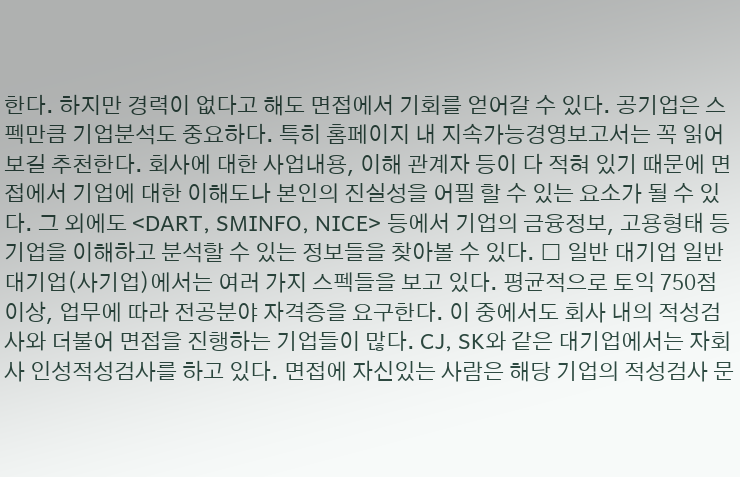한다. 하지만 경력이 없다고 해도 면접에서 기회를 얻어갈 수 있다. 공기업은 스펙만큼 기업분석도 중요하다. 특히 홈페이지 내 지속가능경영보고서는 꼭 읽어보길 추천한다. 회사에 대한 사업내용, 이해 관계자 등이 다 적혀 있기 때문에 면접에서 기업에 대한 이해도나 본인의 진실성을 어필 할 수 있는 요소가 될 수 있다. 그 외에도 <DART, SMINFO, NICE> 등에서 기업의 금융정보, 고용형태 등 기업을 이해하고 분석할 수 있는 정보들을 찾아볼 수 있다. □ 일반 대기업 일반 대기업(사기업)에서는 여러 가지 스펙들을 보고 있다. 평균적으로 토익 750점 이상, 업무에 따라 전공분야 자격증을 요구한다. 이 중에서도 회사 내의 적성검사와 더불어 면접을 진행하는 기업들이 많다. CJ, SK와 같은 대기업에서는 자회사 인성적성검사를 하고 있다. 면접에 자신있는 사람은 해당 기업의 적성검사 문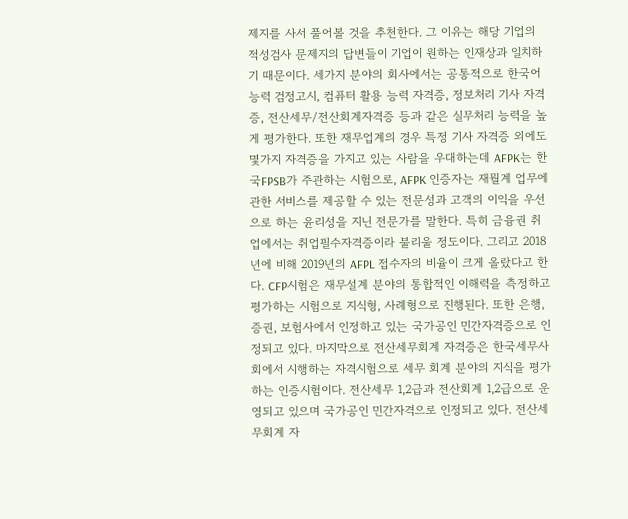제지를 사서 풀어볼 것을 추천한다. 그 이유는 해당 기업의 적성검사 문제지의 답변들이 기업이 원하는 인재상과 일치하기 때문이다. 세가지 분야의 회사에서는 공통적으로 한국어 능력 검정고시, 컴퓨터 활용 능력 자격증, 정보처리 기사 자격증, 전산세무/전산회계자격증 등과 같은 실무처리 능력을 높게 평가한다. 또한 재무업계의 경우 특정 기사 자격증 외에도 몇가지 자격증을 가지고 있는 사람을 우대하는데 AFPK는 한국FPSB가 주관하는 시험으로, AFPK 인증자는 재뭘계 업무에 관한 서비스를 제공할 수 있는 전문성과 고객의 이익을 우선으로 하는 윤리성을 지닌 전문가를 말한다. 특히 금융권 취업에서는 취업필수자격증이라 불리울 정도이다. 그리고 2018년에 비해 2019년의 AFPL 접수자의 비율이 크게 올랐다고 한다. CFP시험은 재무설계 분야의 통합적인 이해력을 측정하고 평가하는 시험으로 지식형, 사례형으로 진행된다. 또한 은행, 증권, 보험사에서 인정하고 있는 국가공인 민간자격증으로 인정되고 있다. 마지막으로 전산세무회계 자격증은 한국세무사회에서 시행하는 자격시험으로 세무 회계 분야의 지식을 평가하는 인증시험이다. 전산세무 1,2급과 전산회계 1,2급으로 운영되고 있으며 국가공인 민간자격으로 인정되고 있다. 전산세무회계 자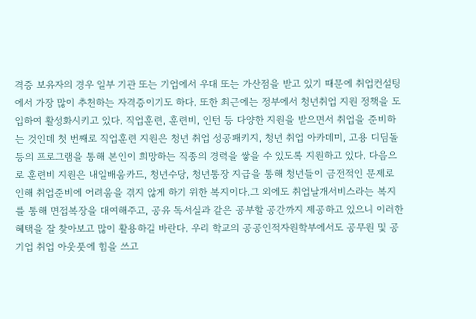격증 보유자의 경우 일부 기관 또는 기업에서 우대 또는 가산점을 받고 있기 때문에 취업컨설팅에서 가장 많이 추천하는 자격증이기도 하다. 또한 최근에는 정부에서 청년취업 지원 정책을 도입하여 활성화시키고 있다. 직업훈련, 훈련비, 인턴 등 다양한 지원을 받으면서 취업을 준비하는 것인데 첫 번째로 직업훈련 지원은 청년 취업 성공패키지, 청년 취업 아카데미, 고용 디딤돌 등의 프로그램을 통해 본인이 희망하는 직종의 경력을 쌓을 수 있도록 지원하고 있다. 다음으로 훈련비 지원은 내일배움카드, 청년수당, 청년통장 지급을 통해 청년들이 금전적인 문제로 인해 취업준비에 어려움을 겪지 않게 하기 위한 복지이다.그 외에도 취업날개서비스라는 복지를 통해 면접복장을 대여해주고, 공유 독서실과 같은 공부할 공간까지 제공하고 있으니 이러한 혜택을 잘 찾아보고 많이 활용하길 바란다. 우리 학교의 공공인적자원학부에서도 공무원 및 공기업 취업 아웃풋에 힘을 쓰고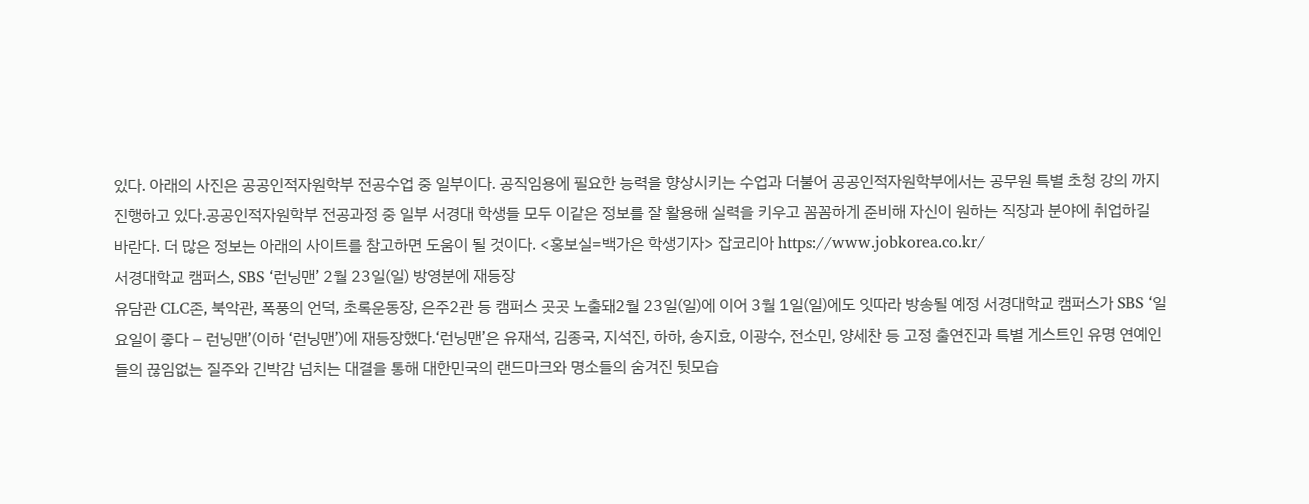있다. 아래의 사진은 공공인적자원학부 전공수업 중 일부이다. 공직임용에 필요한 능력을 향상시키는 수업과 더불어 공공인적자원학부에서는 공무원 특별 초청 강의 까지 진행하고 있다.공공인적자원학부 전공과정 중 일부 서경대 학생들 모두 이같은 정보를 잘 활용해 실력을 키우고 꼼꼼하게 준비해 자신이 원하는 직장과 분야에 취업하길 바란다. 더 많은 정보는 아래의 사이트를 참고하면 도움이 될 것이다. <홍보실=백가은 학생기자> 잡코리아 https://www.jobkorea.co.kr/
서경대학교 캠퍼스, SBS ‘런닝맨’ 2월 23일(일) 방영분에 재등장
유담관 CLC존, 북악관, 폭풍의 언덕, 초록운동장, 은주2관 등 캠퍼스 곳곳 노출돼2월 23일(일)에 이어 3월 1일(일)에도 잇따라 방송될 예정 서경대학교 캠퍼스가 SBS ‘일요일이 좋다 – 런닝맨’(이하 ‘런닝맨’)에 재등장했다.‘런닝맨’은 유재석, 김종국, 지석진, 하하, 송지효, 이광수, 전소민, 양세찬 등 고정 출연진과 특별 게스트인 유명 연예인들의 끊임없는 질주와 긴박감 넘치는 대결을 통해 대한민국의 랜드마크와 명소들의 숨겨진 뒷모습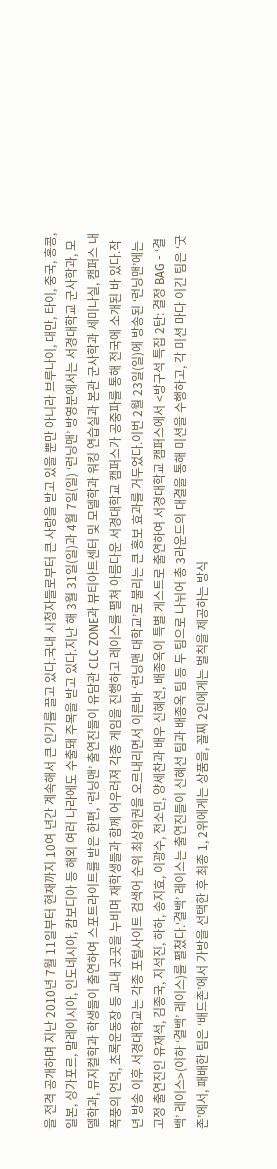을 전격 공개하며 지난 2010년 7월 11일부터 현재까지 10여 년간 계속해서 큰 인기를 끌고 있다.국내 시청자들로부터 큰 사랑을 받고 있을 뿐만 아니라 브루나이, 대만, 타이, 중국, 홍콩, 일본, 싱가포르, 말레이시아, 인도네시아, 캄보디아 등 해외 여러 나라에도 수출돼 주목을 받고 있다.지난 해 3월 31일(일)과 4월 7일(일) ‘런닝맨’ 방영분에서는 서경대학교 군사학과, 모델학과, 뮤지컬학과 학생들이 출연하여 스포트라이트를 받은 한편, ‘런닝맨’ 출연진들이 유담관 CLC ZONE과 뷰티아트센터 및 모델학과 워킹 연습실과 본관 군사학과 세미나실, 캠퍼스 내 폭풍의 언덕, 초록운동장 등 교내 곳곳을 누비며 재학생들과 함께 어우러져 각종 게임을 진행하고 레이스를 펼쳐 아름다운 서경대학교 캠퍼스가 공중파를 통해 전국에 소개된 바 있다.작년 방송 이후 서경대학교는 각종 포털사이트 검색어 순위 최상위권을 오르내리면서 이른바 ‘런닝맨 대학교’로 불리는 큰 홍보 효과를 거두었다.이번 2월 23일(일)에 방송된 ‘런닝맨’에는 고정 출연진인 유재석, 김종국, 지석진, 하하, 송지효, 이광수, 전소민, 양세찬과 배우 신혜선, 배종옥이 특별 게스트로 출연하여 서경대학교 캠퍼스에서 <방구석 특집 2탄: 결정 BAG - ‘결백’ 레이스>(이하 ‘결백’ 레이스)를 펼쳤다.‘결백’ 레이스는 출연진들이 신혜선 팀과 배종옥 팀 등 두 팀으로 나뉘어 총 3라운드의 대결을 통해 미션을 수행하고, 각 미션 마다 이긴 팀은 ‘굿존’에서, 패배한 팀은 ‘배드존’에서 가방을 선택한 후 최종 1, 2위에게는 상품을, 꼴찌 2인에게는 벌칙을 제공하는 방식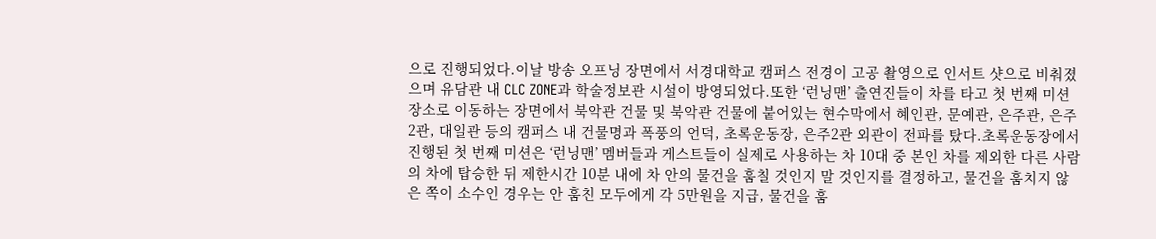으로 진행되었다.이날 방송 오프닝 장면에서 서경대학교 캠퍼스 전경이 고공 촬영으로 인서트 샷으로 비춰졌으며 유담관 내 CLC ZONE과 학술정보관 시설이 방영되었다.또한 ‘런닝맨’ 출연진들이 차를 타고 첫 번째 미션 장소로 이동하는 장면에서 북악관 건물 및 북악관 건물에 붙어있는 현수막에서 혜인관, 문예관, 은주관, 은주2관, 대일관 등의 캠퍼스 내 건물명과 폭풍의 언덕, 초록운동장, 은주2관 외관이 전파를 탔다.초록운동장에서 진행된 첫 번째 미션은 ‘런닝맨’ 멤버들과 게스트들이 실제로 사용하는 차 10대 중 본인 차를 제외한 다른 사람의 차에 탑승한 뒤 제한시간 10분 내에 차 안의 물건을 훔칠 것인지 말 것인지를 결정하고, 물건을 훔치지 않은 쪽이 소수인 경우는 안 훔친 모두에게 각 5만원을 지급, 물건을 훔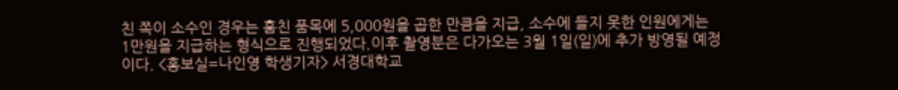친 쪽이 소수인 경우는 훔친 품목에 5,000원을 곱한 만큼을 지급, 소수에 들지 못한 인원에게는 1만원을 지급하는 형식으로 진행되었다.이후 촬영분은 다가오는 3월 1일(일)에 추가 방영될 예정이다. <홍보실=나인영 학생기자> 서경대학교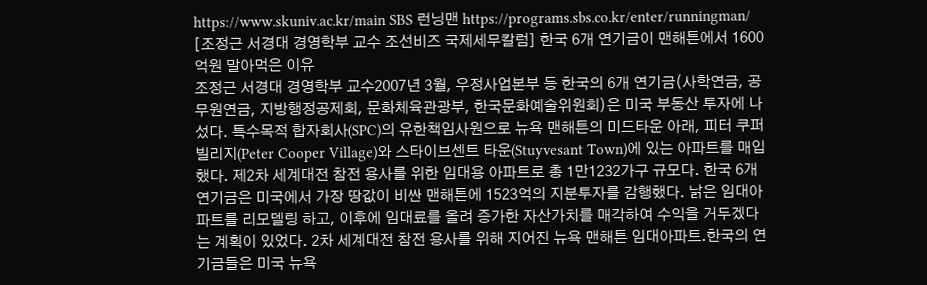https://www.skuniv.ac.kr/main SBS 런닝맨 https://programs.sbs.co.kr/enter/runningman/
[조정근 서경대 경영학부 교수 조선비즈 국제세무칼럼] 한국 6개 연기금이 맨해튼에서 1600억원 말아먹은 이유
조정근 서경대 경영학부 교수2007년 3월, 우정사업본부 등 한국의 6개 연기금(사학연금, 공무원연금, 지방행정공제회, 문화체육관광부, 한국문화예술위원회)은 미국 부동산 투자에 나섰다. 특수목적 합자회사(SPC)의 유한책임사원으로 뉴욕 맨해튼의 미드타운 아래, 피터 쿠퍼 빌리지(Peter Cooper Village)와 스타이브센트 타운(Stuyvesant Town)에 있는 아파트를 매입했다. 제2차 세계대전 참전 용사를 위한 임대용 아파트로 총 1만1232가구 규모다. 한국 6개 연기금은 미국에서 가장 땅값이 비싼 맨해튼에 1523억의 지분투자를 감행했다. 낡은 임대아파트를 리모델링 하고, 이후에 임대료를 올려 증가한 자산가치를 매각하여 수익을 거두겠다는 계획이 있었다. 2차 세계대전 참전 용사를 위해 지어진 뉴욕 맨해튼 임대아파트.한국의 연기금들은 미국 뉴욕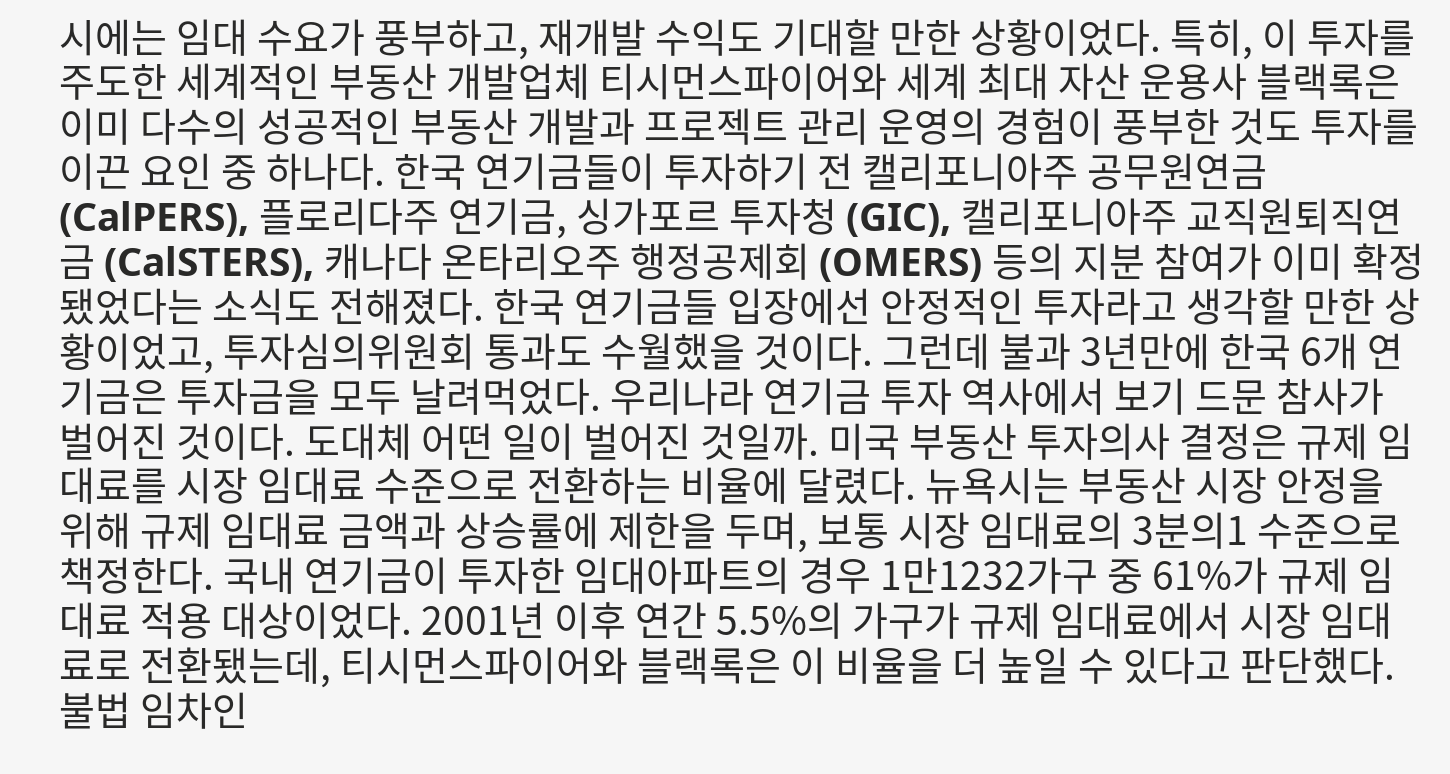시에는 임대 수요가 풍부하고, 재개발 수익도 기대할 만한 상황이었다. 특히, 이 투자를 주도한 세계적인 부동산 개발업체 티시먼스파이어와 세계 최대 자산 운용사 블랙록은 이미 다수의 성공적인 부동산 개발과 프로젝트 관리 운영의 경험이 풍부한 것도 투자를 이끈 요인 중 하나다. 한국 연기금들이 투자하기 전 캘리포니아주 공무원연금 (CalPERS), 플로리다주 연기금, 싱가포르 투자청 (GIC), 캘리포니아주 교직원퇴직연금 (CalSTERS), 캐나다 온타리오주 행정공제회 (OMERS) 등의 지분 참여가 이미 확정됐었다는 소식도 전해졌다. 한국 연기금들 입장에선 안정적인 투자라고 생각할 만한 상황이었고, 투자심의위원회 통과도 수월했을 것이다. 그런데 불과 3년만에 한국 6개 연기금은 투자금을 모두 날려먹었다. 우리나라 연기금 투자 역사에서 보기 드문 참사가 벌어진 것이다. 도대체 어떤 일이 벌어진 것일까. 미국 부동산 투자의사 결정은 규제 임대료를 시장 임대료 수준으로 전환하는 비율에 달렸다. 뉴욕시는 부동산 시장 안정을 위해 규제 임대료 금액과 상승률에 제한을 두며, 보통 시장 임대료의 3분의1 수준으로 책정한다. 국내 연기금이 투자한 임대아파트의 경우 1만1232가구 중 61%가 규제 임대료 적용 대상이었다. 2001년 이후 연간 5.5%의 가구가 규제 임대료에서 시장 임대료로 전환됐는데, 티시먼스파이어와 블랙록은 이 비율을 더 높일 수 있다고 판단했다. 불법 임차인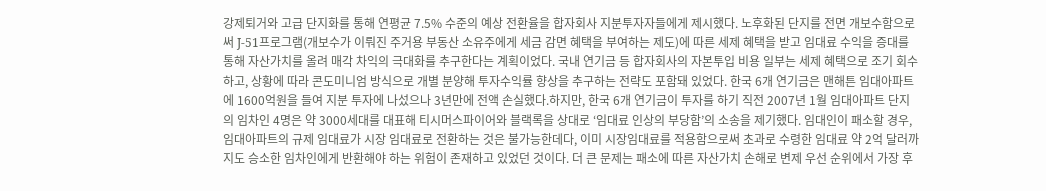강제퇴거와 고급 단지화를 통해 연평균 7.5% 수준의 예상 전환율을 합자회사 지분투자자들에게 제시했다. 노후화된 단지를 전면 개보수함으로써 J-51프로그램(개보수가 이뤄진 주거용 부동산 소유주에게 세금 감면 혜택을 부여하는 제도)에 따른 세제 혜택을 받고 임대료 수익을 증대를 통해 자산가치를 올려 매각 차익의 극대화를 추구한다는 계획이었다. 국내 연기금 등 합자회사의 자본투입 비용 일부는 세제 혜택으로 조기 회수하고, 상황에 따라 콘도미니엄 방식으로 개별 분양해 투자수익률 향상을 추구하는 전략도 포함돼 있었다. 한국 6개 연기금은 맨해튼 임대아파트에 1600억원을 들여 지분 투자에 나섰으나 3년만에 전액 손실했다.하지만, 한국 6개 연기금이 투자를 하기 직전 2007년 1월 임대아파트 단지의 임차인 4명은 약 3000세대를 대표해 티시머스파이어와 블랙록을 상대로 ‘임대료 인상의 부당함’의 소송을 제기했다. 임대인이 패소할 경우, 임대아파트의 규제 임대료가 시장 임대료로 전환하는 것은 불가능한데다, 이미 시장임대료를 적용함으로써 초과로 수령한 임대료 약 2억 달러까지도 승소한 임차인에게 반환해야 하는 위험이 존재하고 있었던 것이다. 더 큰 문제는 패소에 따른 자산가치 손해로 변제 우선 순위에서 가장 후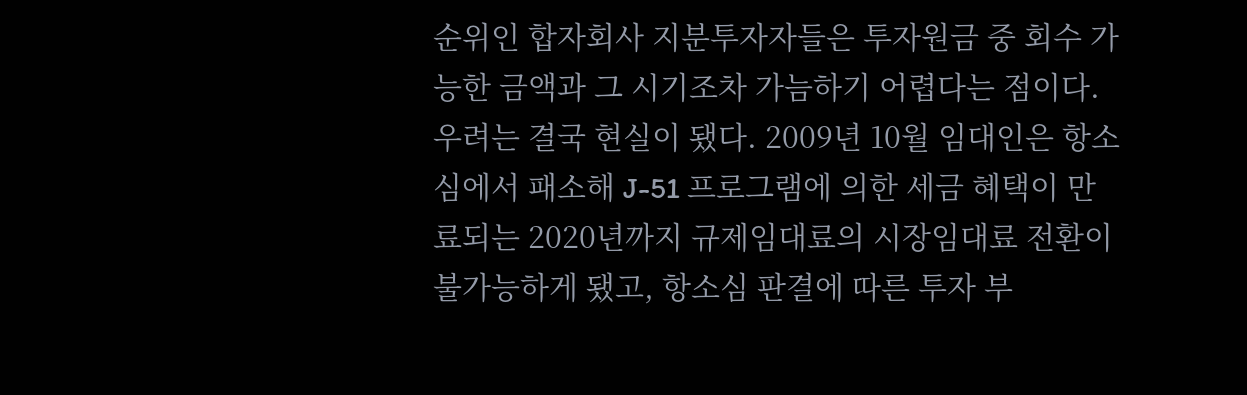순위인 합자회사 지분투자자들은 투자원금 중 회수 가능한 금액과 그 시기조차 가늠하기 어렵다는 점이다. 우려는 결국 현실이 됐다. 2009년 10월 임대인은 항소심에서 패소해 J-51 프로그램에 의한 세금 혜택이 만료되는 2020년까지 규제임대료의 시장임대료 전환이 불가능하게 됐고, 항소심 판결에 따른 투자 부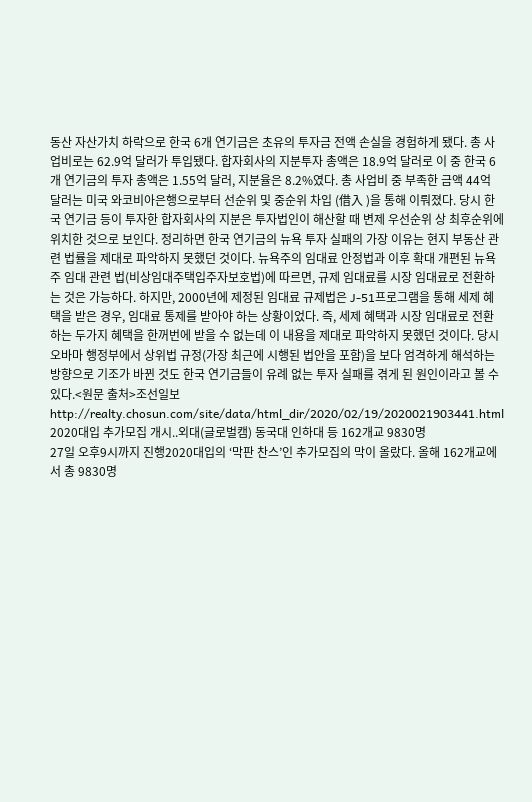동산 자산가치 하락으로 한국 6개 연기금은 초유의 투자금 전액 손실을 경험하게 됐다. 총 사업비로는 62.9억 달러가 투입됐다. 합자회사의 지분투자 총액은 18.9억 달러로 이 중 한국 6개 연기금의 투자 총액은 1.55억 달러, 지분율은 8.2%였다. 총 사업비 중 부족한 금액 44억 달러는 미국 와코비아은행으로부터 선순위 및 중순위 차입 (借入 )을 통해 이뤄졌다. 당시 한국 연기금 등이 투자한 합자회사의 지분은 투자법인이 해산할 때 변제 우선순위 상 최후순위에 위치한 것으로 보인다. 정리하면 한국 연기금의 뉴욕 투자 실패의 가장 이유는 현지 부동산 관련 법률을 제대로 파악하지 못했던 것이다. 뉴욕주의 임대료 안정법과 이후 확대 개편된 뉴욕주 임대 관련 법(비상임대주택입주자보호법)에 따르면, 규제 임대료를 시장 임대료로 전환하는 것은 가능하다. 하지만, 2000년에 제정된 임대료 규제법은 J-51프로그램을 통해 세제 혜택을 받은 경우, 임대료 통제를 받아야 하는 상황이었다. 즉, 세제 혜택과 시장 임대료로 전환하는 두가지 혜택을 한꺼번에 받을 수 없는데 이 내용을 제대로 파악하지 못했던 것이다. 당시 오바마 행정부에서 상위법 규정(가장 최근에 시행된 법안을 포함)을 보다 엄격하게 해석하는 방향으로 기조가 바뀐 것도 한국 연기금들이 유례 없는 투자 실패를 겪게 된 원인이라고 볼 수 있다.<원문 출처>조선일보 http://realty.chosun.com/site/data/html_dir/2020/02/19/2020021903441.html
2020대입 추가모집 개시..외대(글로벌캠) 동국대 인하대 등 162개교 9830명
27일 오후9시까지 진행2020대입의 ‘막판 찬스’인 추가모집의 막이 올랐다. 올해 162개교에서 총 9830명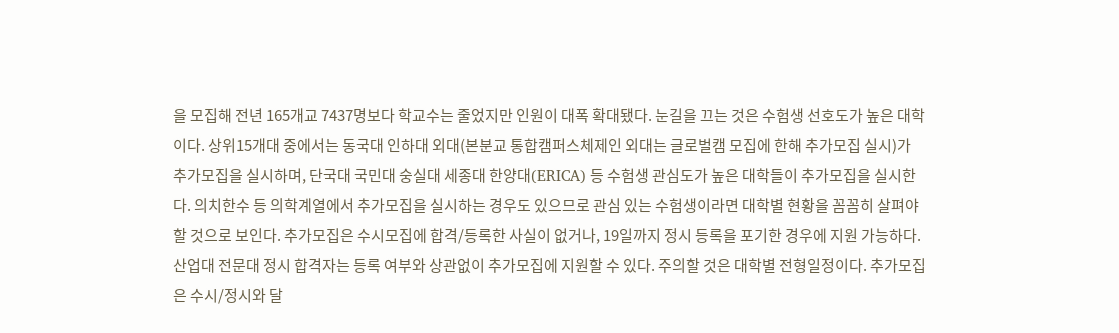을 모집해 전년 165개교 7437명보다 학교수는 줄었지만 인원이 대폭 확대됐다. 눈길을 끄는 것은 수험생 선호도가 높은 대학이다. 상위15개대 중에서는 동국대 인하대 외대(본분교 통합캠퍼스체제인 외대는 글로벌캠 모집에 한해 추가모집 실시)가 추가모집을 실시하며, 단국대 국민대 숭실대 세종대 한양대(ERICA) 등 수험생 관심도가 높은 대학들이 추가모집을 실시한다. 의치한수 등 의학계열에서 추가모집을 실시하는 경우도 있으므로 관심 있는 수험생이라면 대학별 현황을 꼼꼼히 살펴야 할 것으로 보인다. 추가모집은 수시모집에 합격/등록한 사실이 없거나, 19일까지 정시 등록을 포기한 경우에 지원 가능하다. 산업대 전문대 정시 합격자는 등록 여부와 상관없이 추가모집에 지원할 수 있다. 주의할 것은 대학별 전형일정이다. 추가모집은 수시/정시와 달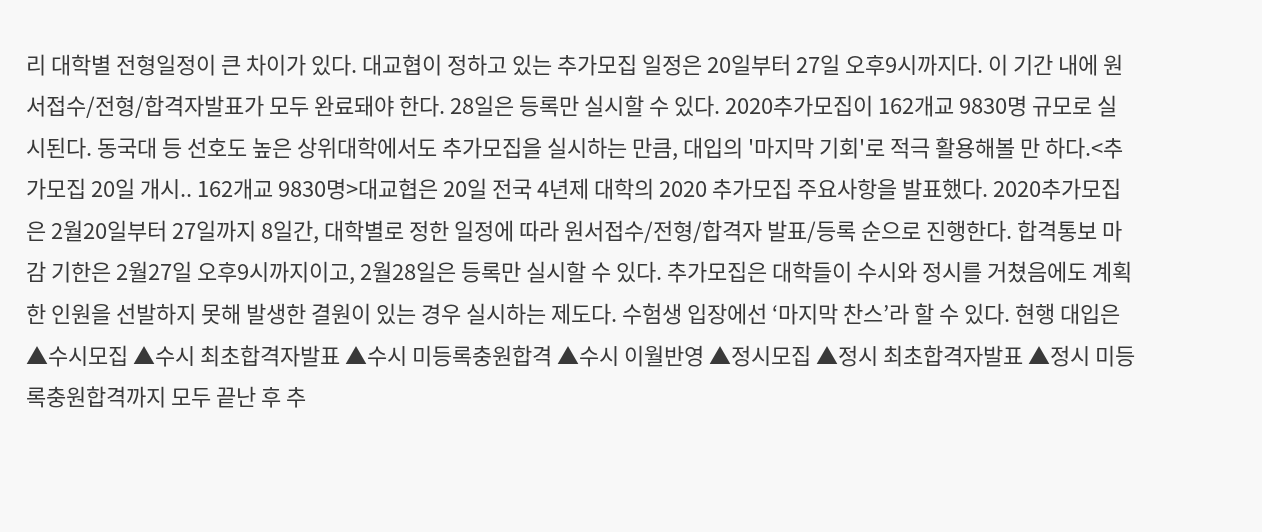리 대학별 전형일정이 큰 차이가 있다. 대교협이 정하고 있는 추가모집 일정은 20일부터 27일 오후9시까지다. 이 기간 내에 원서접수/전형/합격자발표가 모두 완료돼야 한다. 28일은 등록만 실시할 수 있다. 2020추가모집이 162개교 9830명 규모로 실시된다. 동국대 등 선호도 높은 상위대학에서도 추가모집을 실시하는 만큼, 대입의 '마지막 기회'로 적극 활용해볼 만 하다.<추가모집 20일 개시.. 162개교 9830명>대교협은 20일 전국 4년제 대학의 2020 추가모집 주요사항을 발표했다. 2020추가모집은 2월20일부터 27일까지 8일간, 대학별로 정한 일정에 따라 원서접수/전형/합격자 발표/등록 순으로 진행한다. 합격통보 마감 기한은 2월27일 오후9시까지이고, 2월28일은 등록만 실시할 수 있다. 추가모집은 대학들이 수시와 정시를 거쳤음에도 계획한 인원을 선발하지 못해 발생한 결원이 있는 경우 실시하는 제도다. 수험생 입장에선 ‘마지막 찬스’라 할 수 있다. 현행 대입은 ▲수시모집 ▲수시 최초합격자발표 ▲수시 미등록충원합격 ▲수시 이월반영 ▲정시모집 ▲정시 최초합격자발표 ▲정시 미등록충원합격까지 모두 끝난 후 추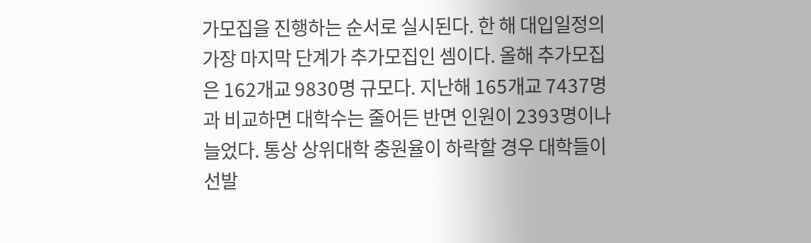가모집을 진행하는 순서로 실시된다. 한 해 대입일정의 가장 마지막 단계가 추가모집인 셈이다. 올해 추가모집은 162개교 9830명 규모다. 지난해 165개교 7437명과 비교하면 대학수는 줄어든 반면 인원이 2393명이나 늘었다. 통상 상위대학 충원율이 하락할 경우 대학들이 선발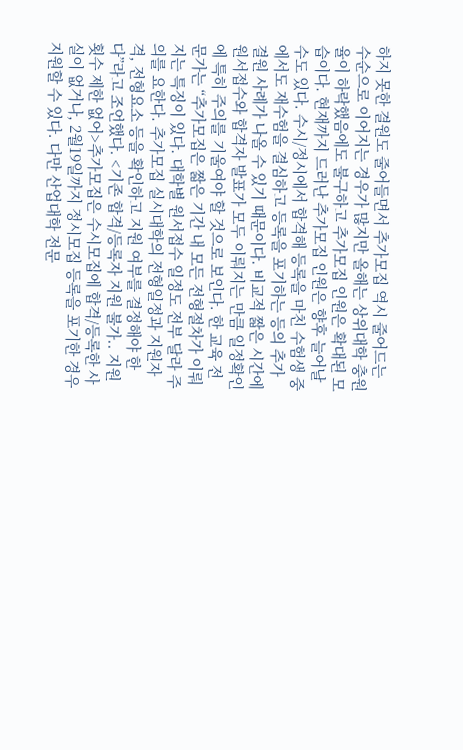하지 못한 결원도 줄어들면서 추가모집 역시 줄어드는 수순으로 이어지는 경우가 많지만 올해는 상위대학 충원율이 하락했음에도 불구하고 추가모집 인원은 확대된 모습이다. 현재까지 드러난 추가모집 인원은 향후 늘어날 수도 있다. 수시/정시에서 합격해 등록을 마친 수험생 중에서도 재수험을 결심하고 등록을 포기하는 등의 추가 결원 사례가 나올 수 있기 때문이다. 비교적 짧은 시간에 원서접수와 합격자 발표가 모두 이뤄지는 만큼 일정확인에 특히 주의를 기울여야 할 것으로 보인다. 한 교육 전문가는 “추가모집은 짧은 기간 내 모든 전형절차가 이뤄지는 특징이 있다. 대학별 원서접수 일정도 전부 달라 주의를 요한다. 추가모집 실시대학의 전형일정과 지원자격, 전형요소 등을 확인하고 지원 여부를 결정해야 한다”라고 조언했다. <기존 합격/등록자 지원 불가.. 지원횟수 제한 없어>추가모집은 수시모집에 합격/등록한 사실이 없거나, 2월19일까지 정시모집 등록을 포기한 경우 지원할 수 있다. 다만 산업대학 전문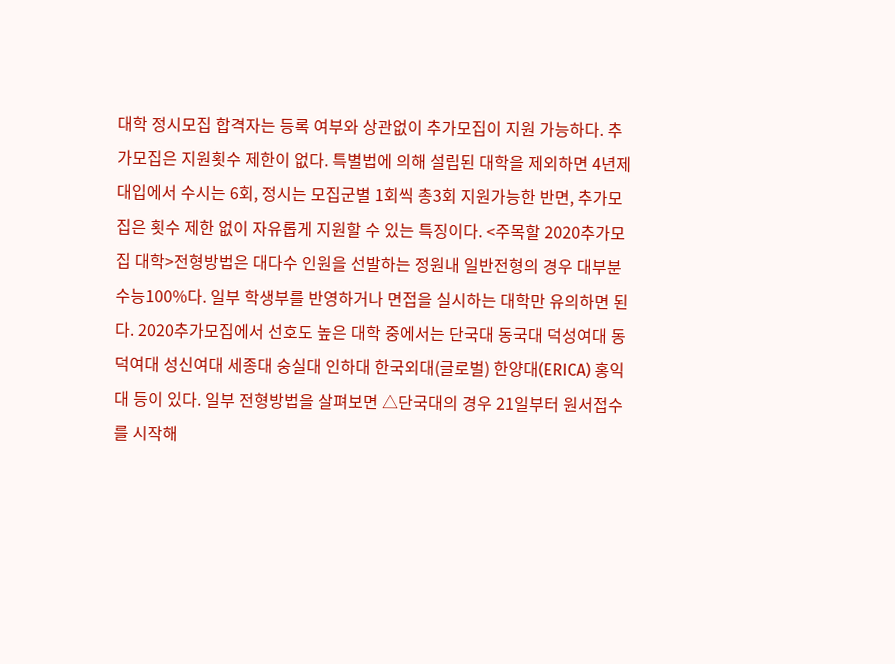대학 정시모집 합격자는 등록 여부와 상관없이 추가모집이 지원 가능하다. 추가모집은 지원횟수 제한이 없다. 특별법에 의해 설립된 대학을 제외하면 4년제 대입에서 수시는 6회, 정시는 모집군별 1회씩 총3회 지원가능한 반면, 추가모집은 횟수 제한 없이 자유롭게 지원할 수 있는 특징이다. <주목할 2020추가모집 대학>전형방법은 대다수 인원을 선발하는 정원내 일반전형의 경우 대부분 수능100%다. 일부 학생부를 반영하거나 면접을 실시하는 대학만 유의하면 된다. 2020추가모집에서 선호도 높은 대학 중에서는 단국대 동국대 덕성여대 동덕여대 성신여대 세종대 숭실대 인하대 한국외대(글로벌) 한양대(ERICA) 홍익대 등이 있다. 일부 전형방법을 살펴보면 △단국대의 경우 21일부터 원서접수를 시작해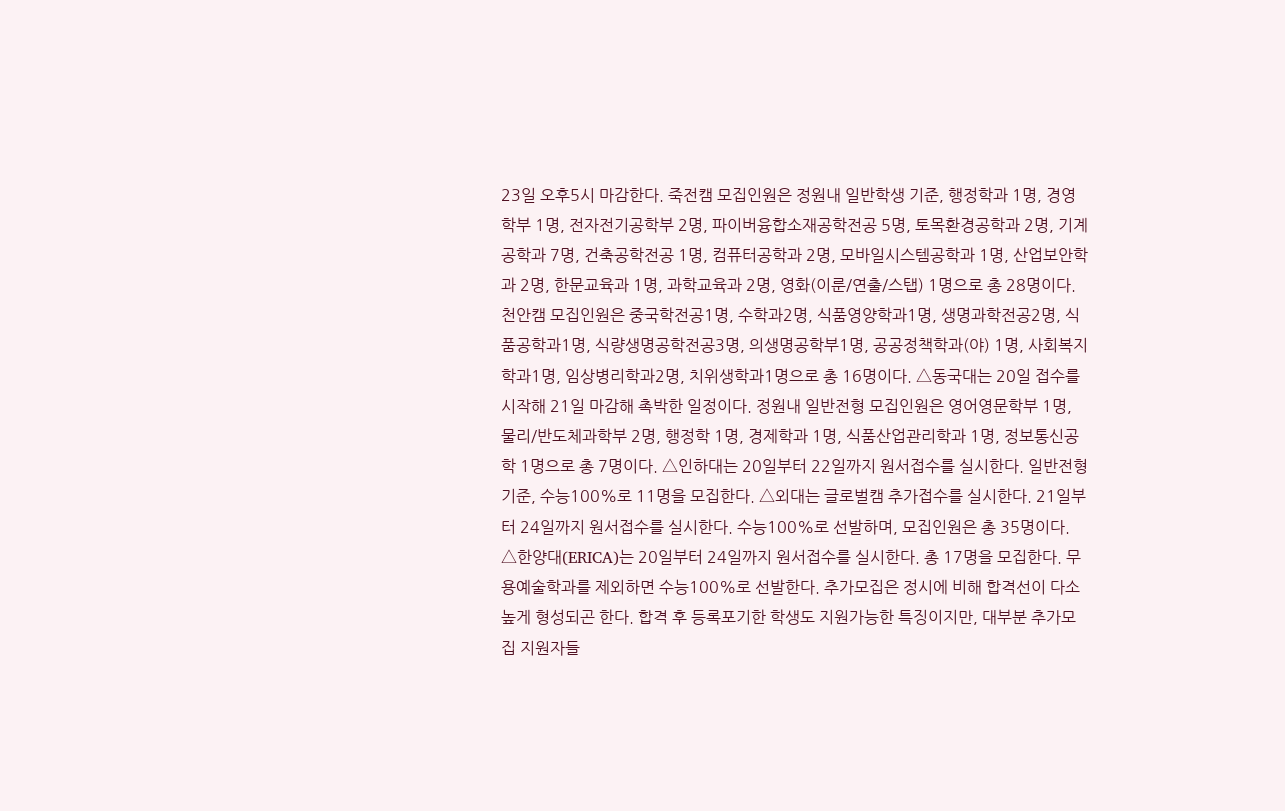23일 오후5시 마감한다. 죽전캠 모집인원은 정원내 일반학생 기준, 행정학과 1명, 경영학부 1명, 전자전기공학부 2명, 파이버융합소재공학전공 5명, 토목환경공학과 2명, 기계공학과 7명, 건축공학전공 1명, 컴퓨터공학과 2명, 모바일시스템공학과 1명, 산업보안학과 2명, 한문교육과 1명, 과학교육과 2명, 영화(이룬/연출/스탭) 1명으로 총 28명이다. 천안캠 모집인원은 중국학전공1명, 수학과2명, 식품영양학과1명, 생명과학전공2명, 식품공학과1명, 식량생명공학전공3명, 의생명공학부1명, 공공정책학과(야) 1명, 사회복지학과1명, 임상병리학과2명, 치위생학과1명으로 총 16명이다. △동국대는 20일 접수를 시작해 21일 마감해 촉박한 일정이다. 정원내 일반전형 모집인원은 영어영문학부 1명, 물리/반도체과학부 2명, 행정학 1명, 경제학과 1명, 식품산업관리학과 1명, 정보통신공학 1명으로 총 7명이다. △인하대는 20일부터 22일까지 원서접수를 실시한다. 일반전형 기준, 수능100%로 11명을 모집한다. △외대는 글로벌캠 추가접수를 실시한다. 21일부터 24일까지 원서접수를 실시한다. 수능100%로 선발하며, 모집인원은 총 35명이다. △한양대(ERICA)는 20일부터 24일까지 원서접수를 실시한다. 총 17명을 모집한다. 무용예술학과를 제외하면 수능100%로 선발한다. 추가모집은 정시에 비해 합격선이 다소 높게 형성되곤 한다. 합격 후 등록포기한 학생도 지원가능한 특징이지만, 대부분 추가모집 지원자들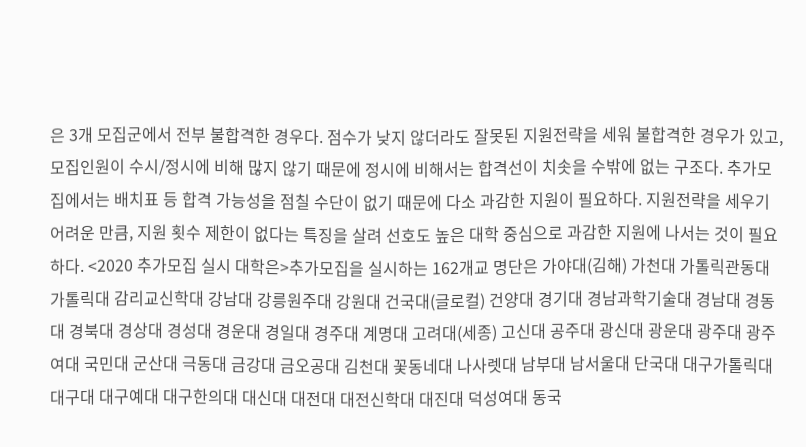은 3개 모집군에서 전부 불합격한 경우다. 점수가 낮지 않더라도 잘못된 지원전략을 세워 불합격한 경우가 있고, 모집인원이 수시/정시에 비해 많지 않기 때문에 정시에 비해서는 합격선이 치솟을 수밖에 없는 구조다. 추가모집에서는 배치표 등 합격 가능성을 점칠 수단이 없기 때문에 다소 과감한 지원이 필요하다. 지원전략을 세우기 어려운 만큼, 지원 횟수 제한이 없다는 특징을 살려 선호도 높은 대학 중심으로 과감한 지원에 나서는 것이 필요하다. <2020 추가모집 실시 대학은>추가모집을 실시하는 162개교 명단은 가야대(김해) 가천대 가톨릭관동대 가톨릭대 감리교신학대 강남대 강릉원주대 강원대 건국대(글로컬) 건양대 경기대 경남과학기술대 경남대 경동대 경북대 경상대 경성대 경운대 경일대 경주대 계명대 고려대(세종) 고신대 공주대 광신대 광운대 광주대 광주여대 국민대 군산대 극동대 금강대 금오공대 김천대 꽃동네대 나사렛대 남부대 남서울대 단국대 대구가톨릭대 대구대 대구예대 대구한의대 대신대 대전대 대전신학대 대진대 덕성여대 동국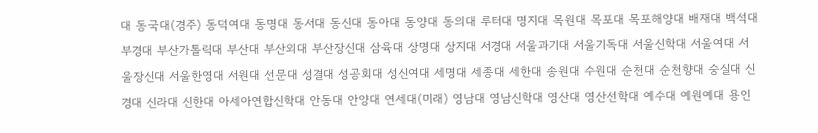대 동국대(경주) 동덕여대 동명대 동서대 동신대 동아대 동양대 동의대 루터대 명지대 목원대 목포대 목포해양대 배재대 백석대 부경대 부산가톨릭대 부산대 부산외대 부산장신대 삼육대 상명대 상지대 서경대 서울과기대 서울기독대 서울신학대 서울여대 서울장신대 서울한영대 서원대 선문대 성결대 성공회대 성신여대 세명대 세종대 세한대 송원대 수원대 순천대 순천향대 숭실대 신경대 신라대 신한대 아세아연합신학대 안동대 안양대 연세대(미래) 영남대 영남신학대 영산대 영산선학대 예수대 예원예대 용인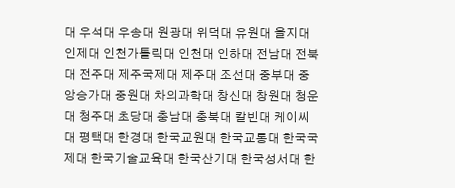대 우석대 우송대 원광대 위덕대 유원대 을지대 인제대 인천가톨릭대 인천대 인하대 전남대 전북대 전주대 제주국제대 제주대 조선대 중부대 중앙승가대 중원대 차의과학대 창신대 창원대 청운대 청주대 초당대 충남대 충북대 칼빈대 케이씨대 평택대 한경대 한국교원대 한국교통대 한국국제대 한국기술교육대 한국산기대 한국성서대 한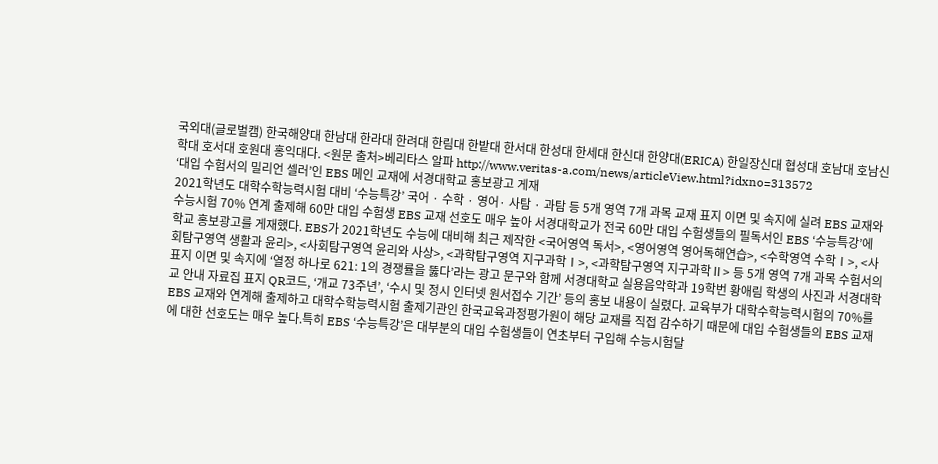국외대(글로벌캠) 한국해양대 한남대 한라대 한려대 한림대 한밭대 한서대 한성대 한세대 한신대 한양대(ERICA) 한일장신대 협성대 호남대 호남신학대 호서대 호원대 홍익대다. <원문 출처>베리타스 알파 http://www.veritas-a.com/news/articleView.html?idxno=313572
‘대입 수험서의 밀리언 셀러’인 EBS 메인 교재에 서경대학교 홍보광고 게재
2021학년도 대학수학능력시험 대비 ‘수능특강’ 국어 · 수학 · 영어· 사탐 · 과탐 등 5개 영역 7개 과목 교재 표지 이면 및 속지에 실려 EBS 교재와 수능시험 70% 연계 출제해 60만 대입 수험생 EBS 교재 선호도 매우 높아 서경대학교가 전국 60만 대입 수험생들의 필독서인 EBS ‘수능특강’에 학교 홍보광고를 게재했다. EBS가 2021학년도 수능에 대비해 최근 제작한 <국어영역 독서>, <영어영역 영어독해연습>, <수학영역 수학Ⅰ>, <사회탐구영역 생활과 윤리>, <사회탐구영역 윤리와 사상>, <과학탐구영역 지구과학Ⅰ>, <과학탐구영역 지구과학Ⅱ> 등 5개 영역 7개 과목 수험서의 표지 이면 및 속지에 ‘열정 하나로 621: 1의 경쟁률을 뚫다’라는 광고 문구와 함께 서경대학교 실용음악학과 19학번 황애림 학생의 사진과 서경대학교 안내 자료집 표지 QR코드, ‘개교 73주년’, ‘수시 및 정시 인터넷 원서접수 기간’ 등의 홍보 내용이 실렸다. 교육부가 대학수학능력시험의 70%를 EBS 교재와 연계해 출제하고 대학수학능력시험 출제기관인 한국교육과정평가원이 해당 교재를 직접 감수하기 때문에 대입 수험생들의 EBS 교재에 대한 선호도는 매우 높다.특히 EBS ‘수능특강’은 대부분의 대입 수험생들이 연초부터 구입해 수능시험달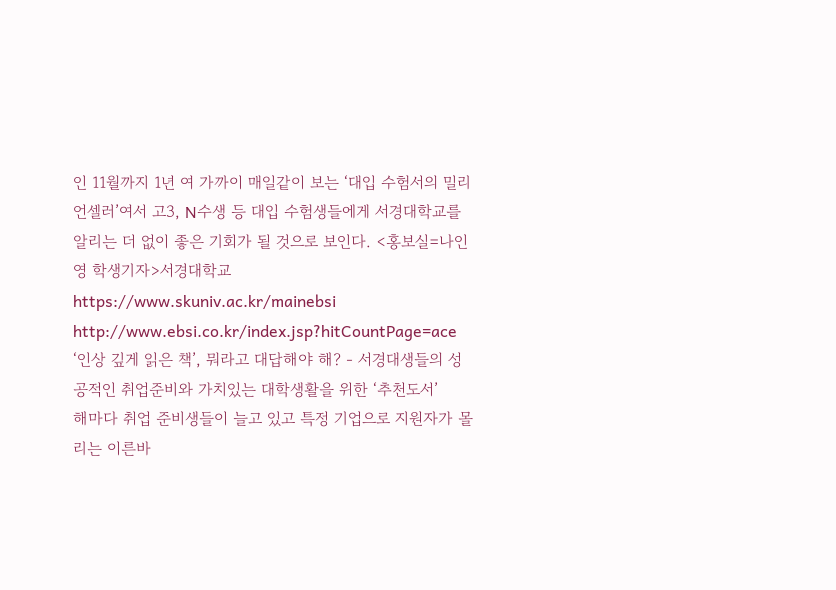인 11월까지 1년 여 가까이 매일같이 보는 ‘대입 수험서의 밀리언셀러’여서 고3, N수생 등 대입 수험생들에게 서경대학교를 알리는 더 없이 좋은 기회가 될 것으로 보인다. <홍보실=나인영 학생기자>서경대학교 https://www.skuniv.ac.kr/mainebsi http://www.ebsi.co.kr/index.jsp?hitCountPage=ace
‘인상 깊게 읽은 책’, 뭐라고 대답해야 해? - 서경대생들의 성공적인 취업준비와 가치있는 대학생활을 위한 ‘추천도서’
해마다 취업 준비생들이 늘고 있고 특정 기업으로 지원자가 몰리는 이른바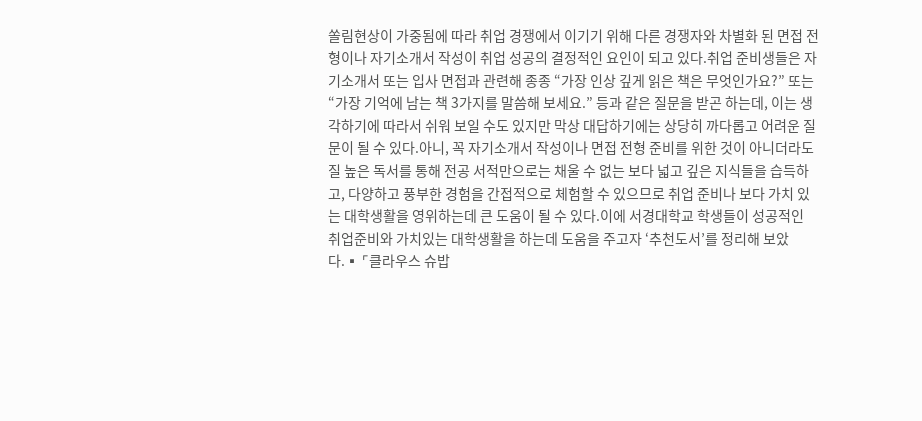쏠림현상이 가중됨에 따라 취업 경쟁에서 이기기 위해 다른 경쟁자와 차별화 된 면접 전형이나 자기소개서 작성이 취업 성공의 결정적인 요인이 되고 있다.취업 준비생들은 자기소개서 또는 입사 면접과 관련해 종종 “가장 인상 깊게 읽은 책은 무엇인가요?” 또는 “가장 기억에 남는 책 3가지를 말씀해 보세요.” 등과 같은 질문을 받곤 하는데, 이는 생각하기에 따라서 쉬워 보일 수도 있지만 막상 대답하기에는 상당히 까다롭고 어려운 질문이 될 수 있다.아니, 꼭 자기소개서 작성이나 면접 전형 준비를 위한 것이 아니더라도 질 높은 독서를 통해 전공 서적만으로는 채울 수 없는 보다 넓고 깊은 지식들을 습득하고, 다양하고 풍부한 경험을 간접적으로 체험할 수 있으므로 취업 준비나 보다 가치 있는 대학생활을 영위하는데 큰 도움이 될 수 있다.이에 서경대학교 학생들이 성공적인 취업준비와 가치있는 대학생활을 하는데 도움을 주고자 ‘추천도서’를 정리해 보았다.▪ ⌜클라우스 슈밥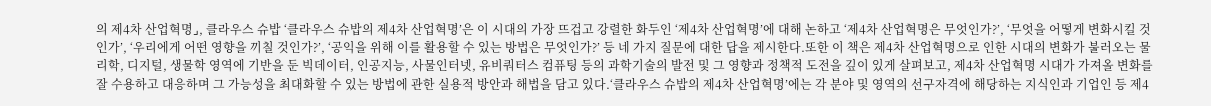의 제4차 산업혁명⌟, 클라우스 슈밥 ‘클라우스 슈밥의 제4차 산업혁명’은 이 시대의 가장 뜨겁고 강렬한 화두인 ‘제4차 산업혁명’에 대해 논하고 ‘제4차 산업혁명은 무엇인가?’, ‘무엇을 어떻게 변화시킬 것인가’, ‘우리에게 어떤 영향을 끼칠 것인가?’, ‘공익을 위해 이를 활용할 수 있는 방법은 무엇인가?’ 등 네 가지 질문에 대한 답을 제시한다.또한 이 책은 제4차 산업혁명으로 인한 시대의 변화가 불러오는 물리학, 디지털, 생물학 영역에 기반을 둔 빅데이터, 인공지능, 사물인터넷, 유비쿼터스 컴퓨팅 등의 과학기술의 발전 및 그 영향과 정책적 도전을 깊이 있게 살펴보고, 제4차 산업혁명 시대가 가져올 변화를 잘 수용하고 대응하며 그 가능성을 최대화할 수 있는 방법에 관한 실용적 방안과 해법을 담고 있다.‘클라우스 슈밥의 제4차 산업혁명’에는 각 분야 및 영역의 선구자격에 해당하는 지식인과 기업인 등 제4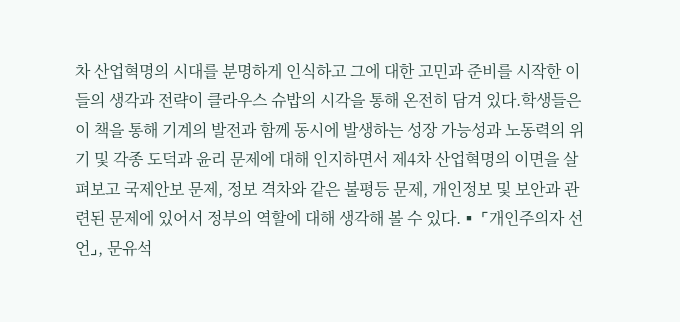차 산업혁명의 시대를 분명하게 인식하고 그에 대한 고민과 준비를 시작한 이들의 생각과 전략이 클라우스 슈밥의 시각을 통해 온전히 담겨 있다.학생들은 이 책을 통해 기계의 발전과 함께 동시에 발생하는 성장 가능성과 노동력의 위기 및 각종 도덕과 윤리 문제에 대해 인지하면서 제4차 산업혁명의 이면을 살펴보고 국제안보 문제, 정보 격차와 같은 불평등 문제, 개인정보 및 보안과 관련된 문제에 있어서 정부의 역할에 대해 생각해 볼 수 있다.▪ ⌜개인주의자 선언⌟, 문유석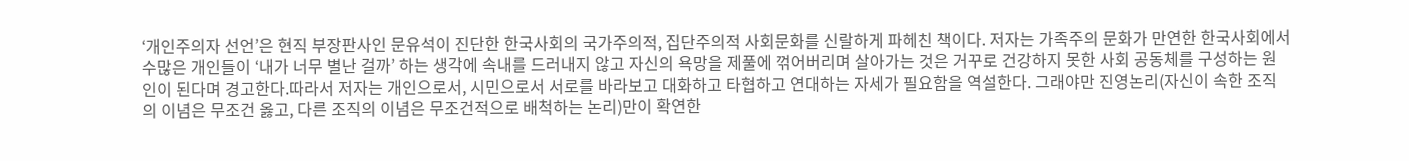‘개인주의자 선언’은 현직 부장판사인 문유석이 진단한 한국사회의 국가주의적, 집단주의적 사회문화를 신랄하게 파헤친 책이다. 저자는 가족주의 문화가 만연한 한국사회에서 수많은 개인들이 ‘내가 너무 별난 걸까’ 하는 생각에 속내를 드러내지 않고 자신의 욕망을 제풀에 꺾어버리며 살아가는 것은 거꾸로 건강하지 못한 사회 공동체를 구성하는 원인이 된다며 경고한다.따라서 저자는 개인으로서, 시민으로서 서로를 바라보고 대화하고 타협하고 연대하는 자세가 필요함을 역설한다. 그래야만 진영논리(자신이 속한 조직의 이념은 무조건 옳고, 다른 조직의 이념은 무조건적으로 배척하는 논리)만이 확연한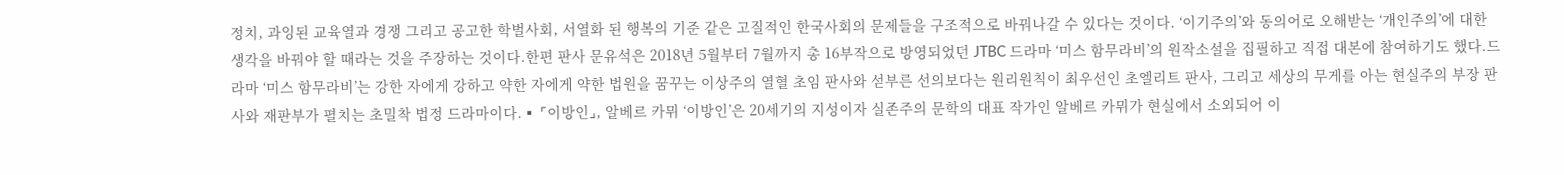정치, 과잉된 교육열과 경쟁 그리고 공고한 학벌사회, 서열화 된 행복의 기준 같은 고질적인 한국사회의 문제들을 구조적으로 바꿔나갈 수 있다는 것이다. ‘이기주의’와 동의어로 오해받는 ‘개인주의’에 대한 생각을 바꿔야 할 때라는 것을 주장하는 것이다.한편 판사 문유석은 2018년 5월부터 7월까지 총 16부작으로 방영되었던 JTBC 드라마 ‘미스 함무라비’의 원작소설을 집필하고 직접 대본에 참여하기도 했다.드라마 ‘미스 함무라비’는 강한 자에게 강하고 약한 자에게 약한 법원을 꿈꾸는 이상주의 열혈 초임 판사와 섣부른 선의보다는 원리원칙이 최우선인 초엘리트 판사, 그리고 세상의 무게를 아는 현실주의 부장 판사와 재판부가 펼치는 초밀착 법정 드라마이다.▪ ⌜이방인⌟, 알베르 카뮈 ‘이방인’은 20세기의 지성이자 실존주의 문학의 대표 작가인 알베르 카뮈가 현실에서 소외되어 이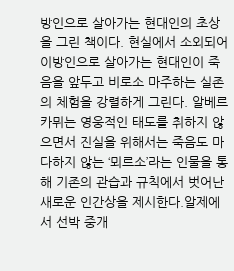방인으로 살아가는 현대인의 초상을 그린 책이다. 현실에서 소외되어 이방인으로 살아가는 현대인이 죽음을 앞두고 비로소 마주하는 실존의 체험을 강렬하게 그린다. 알베르 카뮈는 영웅적인 태도를 취하지 않으면서 진실을 위해서는 죽음도 마다하지 않는 ‘뫼르소’라는 인물을 통해 기존의 관습과 규칙에서 벗어난 새로운 인간상을 제시한다.알제에서 선박 중개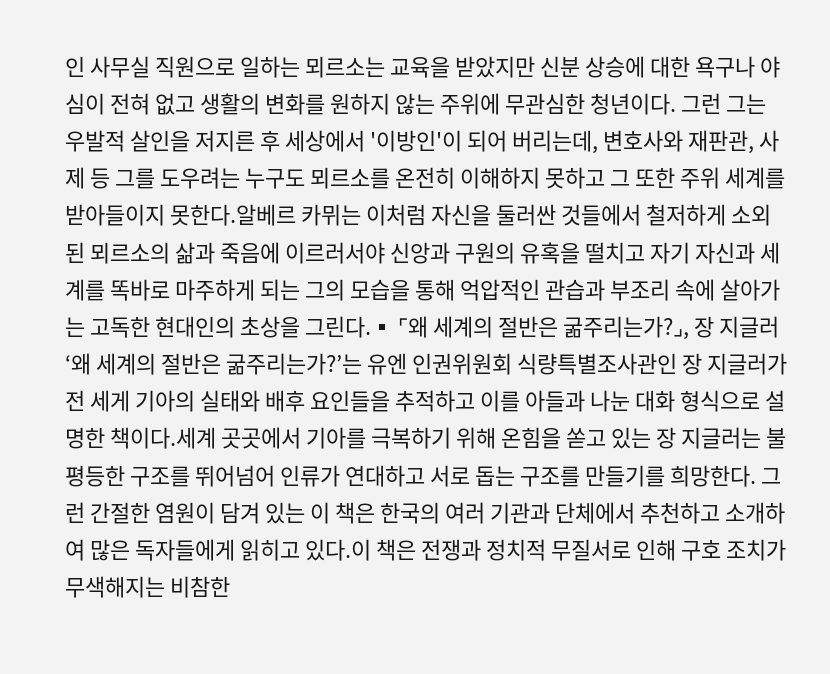인 사무실 직원으로 일하는 뫼르소는 교육을 받았지만 신분 상승에 대한 욕구나 야심이 전혀 없고 생활의 변화를 원하지 않는 주위에 무관심한 청년이다. 그런 그는 우발적 살인을 저지른 후 세상에서 '이방인'이 되어 버리는데, 변호사와 재판관, 사제 등 그를 도우려는 누구도 뫼르소를 온전히 이해하지 못하고 그 또한 주위 세계를 받아들이지 못한다.알베르 카뮈는 이처럼 자신을 둘러싼 것들에서 철저하게 소외된 뫼르소의 삶과 죽음에 이르러서야 신앙과 구원의 유혹을 떨치고 자기 자신과 세계를 똑바로 마주하게 되는 그의 모습을 통해 억압적인 관습과 부조리 속에 살아가는 고독한 현대인의 초상을 그린다.▪ ⌜왜 세계의 절반은 굶주리는가?⌟, 장 지글러 ‘왜 세계의 절반은 굶주리는가?’는 유엔 인권위원회 식량특별조사관인 장 지글러가 전 세게 기아의 실태와 배후 요인들을 추적하고 이를 아들과 나눈 대화 형식으로 설명한 책이다.세계 곳곳에서 기아를 극복하기 위해 온힘을 쏟고 있는 장 지글러는 불평등한 구조를 뛰어넘어 인류가 연대하고 서로 돕는 구조를 만들기를 희망한다. 그런 간절한 염원이 담겨 있는 이 책은 한국의 여러 기관과 단체에서 추천하고 소개하여 많은 독자들에게 읽히고 있다.이 책은 전쟁과 정치적 무질서로 인해 구호 조치가 무색해지는 비참한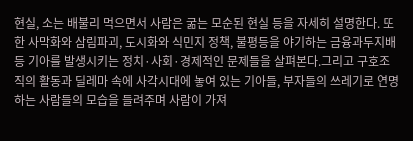현실, 소는 배불리 먹으면서 사람은 굶는 모순된 현실 등을 자세히 설명한다. 또한 사막화와 삼림파괴, 도시화와 식민지 정책, 불평등을 야기하는 금융과두지배 등 기아를 발생시키는 정치·사회·경제적인 문제들을 살펴본다.그리고 구호조직의 활동과 딜레마 속에 사각시대에 놓여 있는 기아들, 부자들의 쓰레기로 연명하는 사람들의 모습을 들려주며 사람이 가져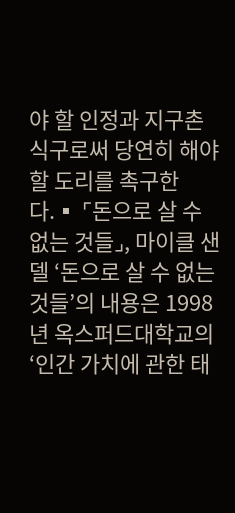야 할 인정과 지구촌 식구로써 당연히 해야 할 도리를 촉구한다.▪ ⌜돈으로 살 수 없는 것들⌟, 마이클 샌델 ‘돈으로 살 수 없는 것들’의 내용은 1998년 옥스퍼드대학교의 ‘인간 가치에 관한 태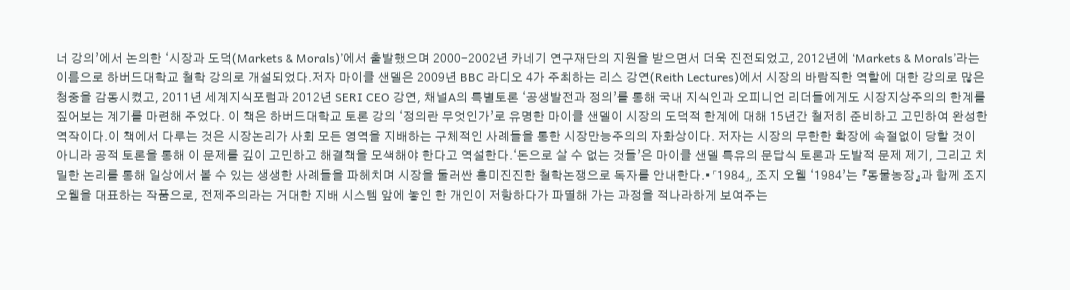너 강의’에서 논의한 ‘시장과 도덕(Markets & Morals)’에서 출발했으며 2000-2002년 카네기 연구재단의 지원을 받으면서 더욱 진전되었고, 2012년에 ‘Markets & Morals’라는 이름으로 하버드대학교 철학 강의로 개설되었다.저자 마이클 샌델은 2009년 BBC 라디오 4가 주최하는 리스 강연(Reith Lectures)에서 시장의 바람직한 역할에 대한 강의로 많은 청중을 감동시켰고, 2011년 세계지식포럼과 2012년 SERI CEO 강연, 채널A의 특별토론 ‘공생발전과 정의’를 통해 국내 지식인과 오피니언 리더들에게도 시장지상주의의 한계를 짚어보는 계기를 마련해 주었다. 이 책은 하버드대학교 토론 강의 ‘정의란 무엇인가’로 유명한 마이클 샌델이 시장의 도덕적 한계에 대해 15년간 철저히 준비하고 고민하여 완성한 역작이다.이 책에서 다루는 것은 시장논리가 사회 모든 영역을 지배하는 구체적인 사례들을 통한 시장만능주의의 자화상이다. 저자는 시장의 무한한 확장에 속절없이 당할 것이 아니라 공적 토론을 통해 이 문제를 깊이 고민하고 해결책을 모색해야 한다고 역설한다.‘돈으로 살 수 없는 것들’은 마이클 샌델 특유의 문답식 토론과 도발적 문제 제기, 그리고 치밀한 논리를 통해 일상에서 볼 수 있는 생생한 사례들을 파헤치며 시장을 둘러싼 흥미진진한 철학논쟁으로 독자를 안내한다.▪ ⌜1984⌟, 조지 오웰 ‘1984’는 『동물농장』과 함께 조지 오웰을 대표하는 작품으로, 전제주의라는 거대한 지배 시스템 앞에 놓인 한 개인이 저항하다가 파멸해 가는 과정을 적나라하게 보여주는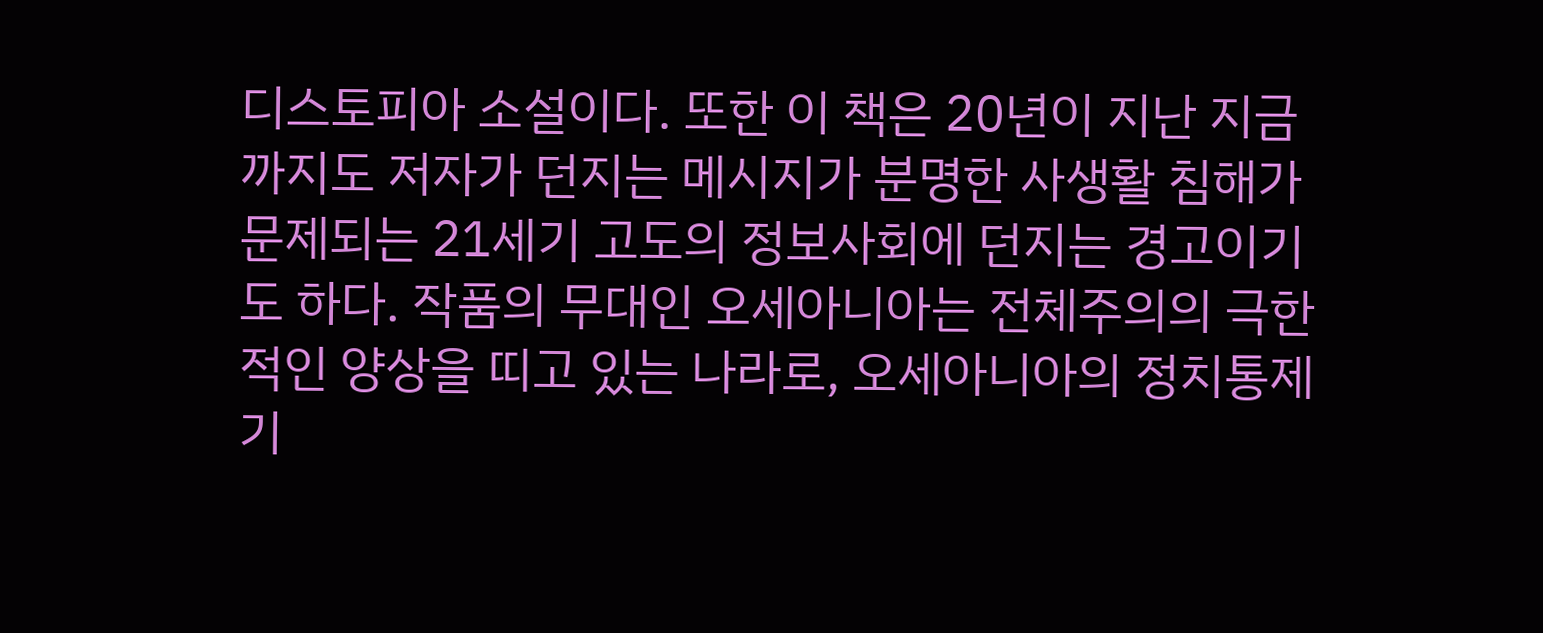디스토피아 소설이다. 또한 이 책은 20년이 지난 지금까지도 저자가 던지는 메시지가 분명한 사생활 침해가 문제되는 21세기 고도의 정보사회에 던지는 경고이기도 하다. 작품의 무대인 오세아니아는 전체주의의 극한적인 양상을 띠고 있는 나라로, 오세아니아의 정치통제기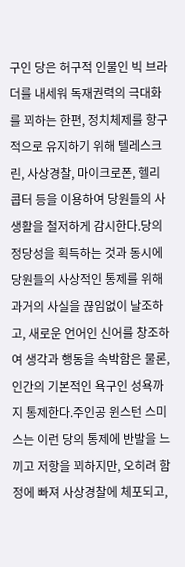구인 당은 허구적 인물인 빅 브라더를 내세워 독재권력의 극대화를 꾀하는 한편, 정치체제를 항구적으로 유지하기 위해 텔레스크린, 사상경찰, 마이크로폰, 헬리콥터 등을 이용하여 당원들의 사생활을 철저하게 감시한다.당의 정당성을 획득하는 것과 동시에 당원들의 사상적인 통제를 위해 과거의 사실을 끊임없이 날조하고, 새로운 언어인 신어를 창조하여 생각과 행동을 속박함은 물론, 인간의 기본적인 욕구인 성욕까지 통제한다.주인공 윈스턴 스미스는 이런 당의 통제에 반발을 느끼고 저항을 꾀하지만, 오히려 함정에 빠져 사상경찰에 체포되고,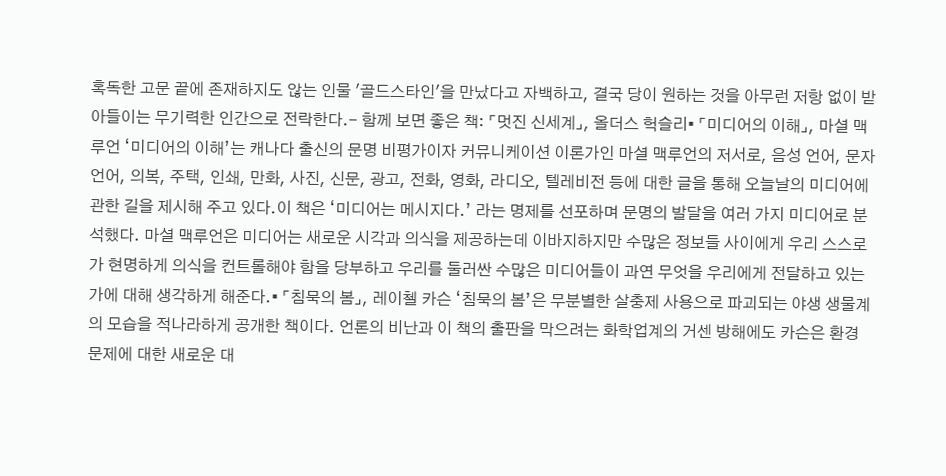혹독한 고문 끝에 존재하지도 않는 인물 '골드스타인'을 만났다고 자백하고, 결국 당이 원하는 것을 아무런 저항 없이 받아들이는 무기력한 인간으로 전락한다.- 함께 보면 좋은 책: ⌜멋진 신세계⌟, 올더스 헉슬리▪ ⌜미디어의 이해⌟, 마셜 맥루언 ‘미디어의 이해’는 캐나다 출신의 문명 비평가이자 커뮤니케이션 이론가인 마셜 맥루언의 저서로, 음성 언어, 문자 언어, 의복, 주택, 인쇄, 만화, 사진, 신문, 광고, 전화, 영화, 라디오, 텔레비전 등에 대한 글을 통해 오늘날의 미디어에 관한 길을 제시해 주고 있다.이 책은 ‘미디어는 메시지다.’ 라는 명제를 선포하며 문명의 발달을 여러 가지 미디어로 분석했다. 마셜 맥루언은 미디어는 새로운 시각과 의식을 제공하는데 이바지하지만 수많은 정보들 사이에게 우리 스스로가 현명하게 의식을 컨트롤해야 함을 당부하고 우리를 둘러싼 수많은 미디어들이 과연 무엇을 우리에게 전달하고 있는가에 대해 생각하게 해준다.▪ ⌜침묵의 봄⌟, 레이첼 카슨 ‘침묵의 봄’은 무분별한 살충제 사용으로 파괴되는 야생 생물계의 모습을 적나라하게 공개한 책이다. 언론의 비난과 이 책의 출판을 막으려는 화학업계의 거센 방해에도 카슨은 환경 문제에 대한 새로운 대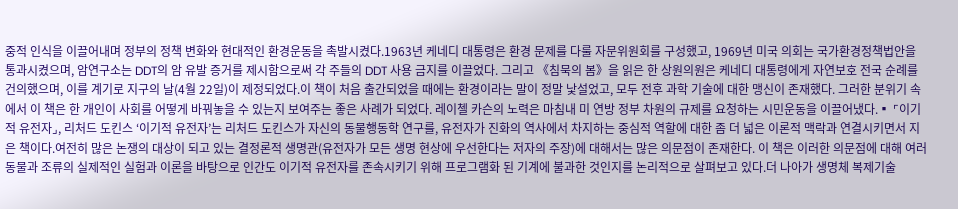중적 인식을 이끌어내며 정부의 정책 변화와 현대적인 환경운동을 촉발시켰다.1963년 케네디 대통령은 환경 문제를 다룰 자문위원회를 구성했고, 1969년 미국 의회는 국가환경정책법안을 통과시켰으며, 암연구소는 DDT의 암 유발 증거를 제시함으로써 각 주들의 DDT 사용 금지를 이끌었다. 그리고 《침묵의 봄》을 읽은 한 상원의원은 케네디 대통령에게 자연보호 전국 순례를 건의했으며, 이를 계기로 지구의 날(4월 22일)이 제정되었다.이 책이 처음 출간되었을 때에는 환경이라는 말이 정말 낯설었고, 모두 전후 과학 기술에 대한 맹신이 존재했다. 그러한 분위기 속에서 이 책은 한 개인이 사회를 어떻게 바꿔놓을 수 있는지 보여주는 좋은 사례가 되었다. 레이첼 카슨의 노력은 마침내 미 연방 정부 차원의 규제를 요청하는 시민운동을 이끌어냈다.▪ ⌜이기적 유전자⌟, 리처드 도킨스 ‘이기적 유전자’는 리처드 도킨스가 자신의 동물행동학 연구를, 유전자가 진화의 역사에서 차지하는 중심적 역할에 대한 좀 더 넓은 이론적 맥락과 연결시키면서 지은 책이다.여전히 많은 논쟁의 대상이 되고 있는 결정론적 생명관(유전자가 모든 생명 현상에 우선한다는 저자의 주장)에 대해서는 많은 의문점이 존재한다. 이 책은 이러한 의문점에 대해 여러 동물과 조류의 실제적인 실험과 이론을 바탕으로 인간도 이기적 유전자를 존속시키기 위해 프로그램화 된 기계에 불과한 것인지를 논리적으로 살펴보고 있다.더 나아가 생명체 복제기술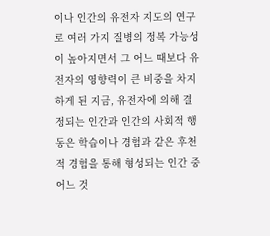이나 인간의 유전자 지도의 연구로 여러 가지 질병의 정복 가능성이 높아지면서 그 어느 때보다 유전자의 영향력이 큰 비중을 차지하게 된 지금, 유전자에 의해 결정되는 인간과 인간의 사회적 행동은 학습이나 경험과 같은 후천적 경험을 통해 형성되는 인간 중 어느 것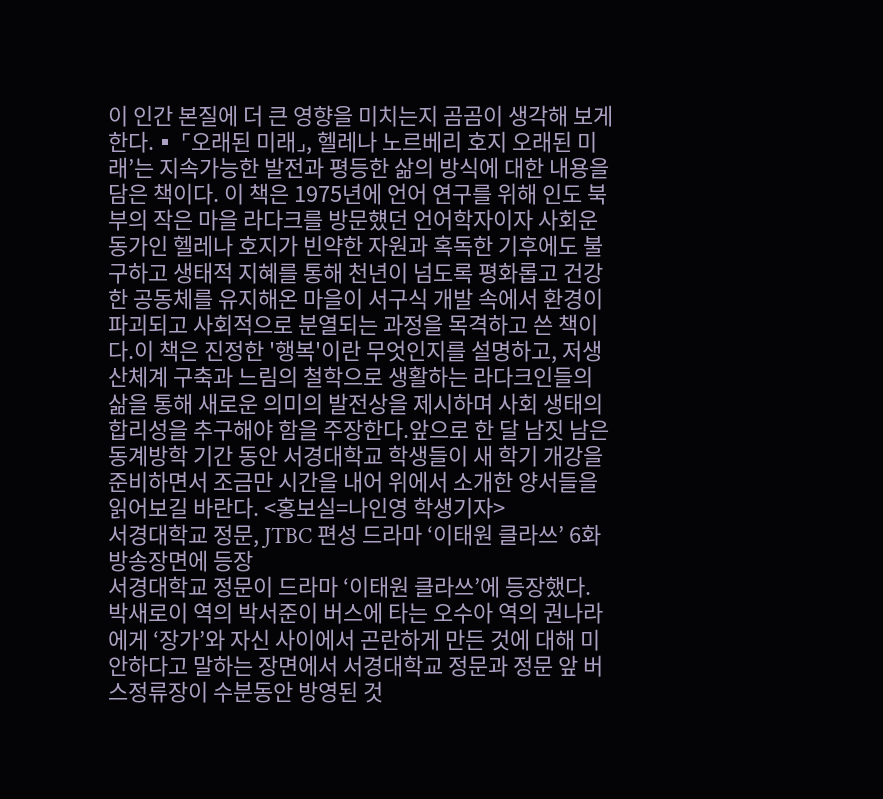이 인간 본질에 더 큰 영향을 미치는지 곰곰이 생각해 보게 한다.▪ ⌜오래된 미래⌟, 헬레나 노르베리 호지 오래된 미래’는 지속가능한 발전과 평등한 삶의 방식에 대한 내용을 담은 책이다. 이 책은 1975년에 언어 연구를 위해 인도 북부의 작은 마을 라다크를 방문헀던 언어학자이자 사회운동가인 헬레나 호지가 빈약한 자원과 혹독한 기후에도 불구하고 생태적 지혜를 통해 천년이 넘도록 평화롭고 건강한 공동체를 유지해온 마을이 서구식 개발 속에서 환경이 파괴되고 사회적으로 분열되는 과정을 목격하고 쓴 책이다.이 책은 진정한 '행복'이란 무엇인지를 설명하고, 저생산체계 구축과 느림의 철학으로 생활하는 라다크인들의 삶을 통해 새로운 의미의 발전상을 제시하며 사회 생태의 합리성을 추구해야 함을 주장한다.앞으로 한 달 남짓 남은 동계방학 기간 동안 서경대학교 학생들이 새 학기 개강을 준비하면서 조금만 시간을 내어 위에서 소개한 양서들을 읽어보길 바란다. <홍보실=나인영 학생기자>
서경대학교 정문, JTBC 편성 드라마 ‘이태원 클라쓰’ 6화 방송장면에 등장
서경대학교 정문이 드라마 ‘이태원 클라쓰’에 등장했다. 박새로이 역의 박서준이 버스에 타는 오수아 역의 권나라에게 ‘장가’와 자신 사이에서 곤란하게 만든 것에 대해 미안하다고 말하는 장면에서 서경대학교 정문과 정문 앞 버스정류장이 수분동안 방영된 것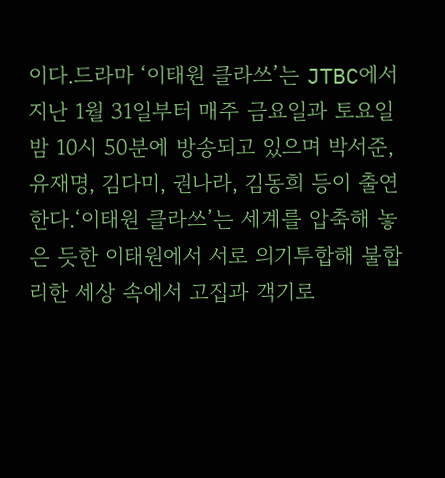이다.드라마 ‘이태원 클라쓰’는 JTBC에서 지난 1월 31일부터 매주 금요일과 토요일 밤 10시 50분에 방송되고 있으며 박서준, 유재명, 김다미, 권나라, 김동희 등이 출연한다.‘이태원 클라쓰’는 세계를 압축해 놓은 듯한 이태원에서 서로 의기투합해 불합리한 세상 속에서 고집과 객기로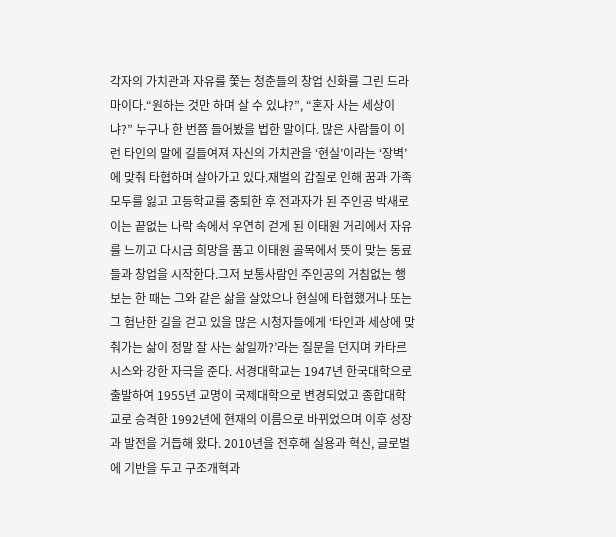각자의 가치관과 자유를 쫓는 청춘들의 창업 신화를 그린 드라마이다.“원하는 것만 하며 살 수 있냐?”, “혼자 사는 세상이냐?” 누구나 한 번쯤 들어봤을 법한 말이다. 많은 사람들이 이런 타인의 말에 길들여져 자신의 가치관을 ‘현실’이라는 ‘장벽’에 맞춰 타협하며 살아가고 있다.재벌의 갑질로 인해 꿈과 가족 모두를 잃고 고등학교를 중퇴한 후 전과자가 된 주인공 박새로이는 끝없는 나락 속에서 우연히 걷게 된 이태원 거리에서 자유를 느끼고 다시금 희망을 품고 이태원 골목에서 뜻이 맞는 동료들과 창업을 시작한다.그저 보통사람인 주인공의 거침없는 행보는 한 때는 그와 같은 삶을 살았으나 현실에 타협했거나 또는 그 험난한 길을 걷고 있을 많은 시청자들에게 ‘타인과 세상에 맞춰가는 삶이 정말 잘 사는 삶일까?’라는 질문을 던지며 카타르시스와 강한 자극을 준다. 서경대학교는 1947년 한국대학으로 출발하여 1955년 교명이 국제대학으로 변경되었고 종합대학교로 승격한 1992년에 현재의 이름으로 바뀌었으며 이후 성장과 발전을 거듭해 왔다. 2010년을 전후해 실용과 혁신, 글로벌에 기반을 두고 구조개혁과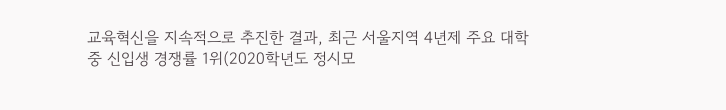교육혁신을 지속적으로 추진한 결과, 최근 서울지역 4년제 주요 대학 중 신입생 경쟁률 1위(2020학년도 정시모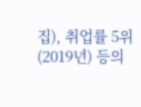집), 취업률 5위(2019년) 등의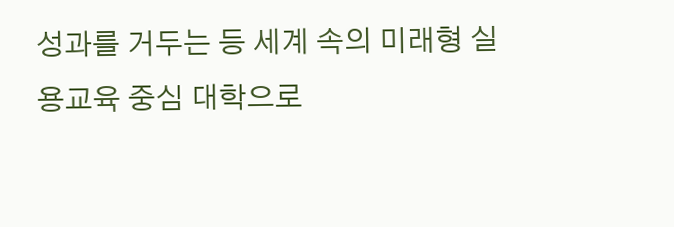성과를 거두는 등 세계 속의 미래형 실용교육 중심 대학으로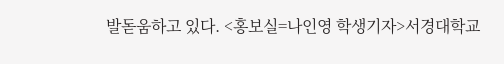발돋움하고 있다. <홍보실=나인영 학생기자>서경대학교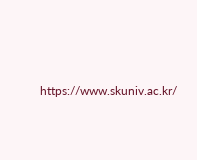https://www.skuniv.ac.kr/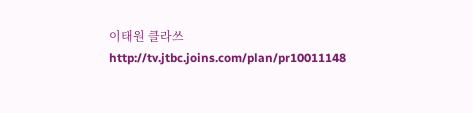이태원 클라쓰 http://tv.jtbc.joins.com/plan/pr10011148